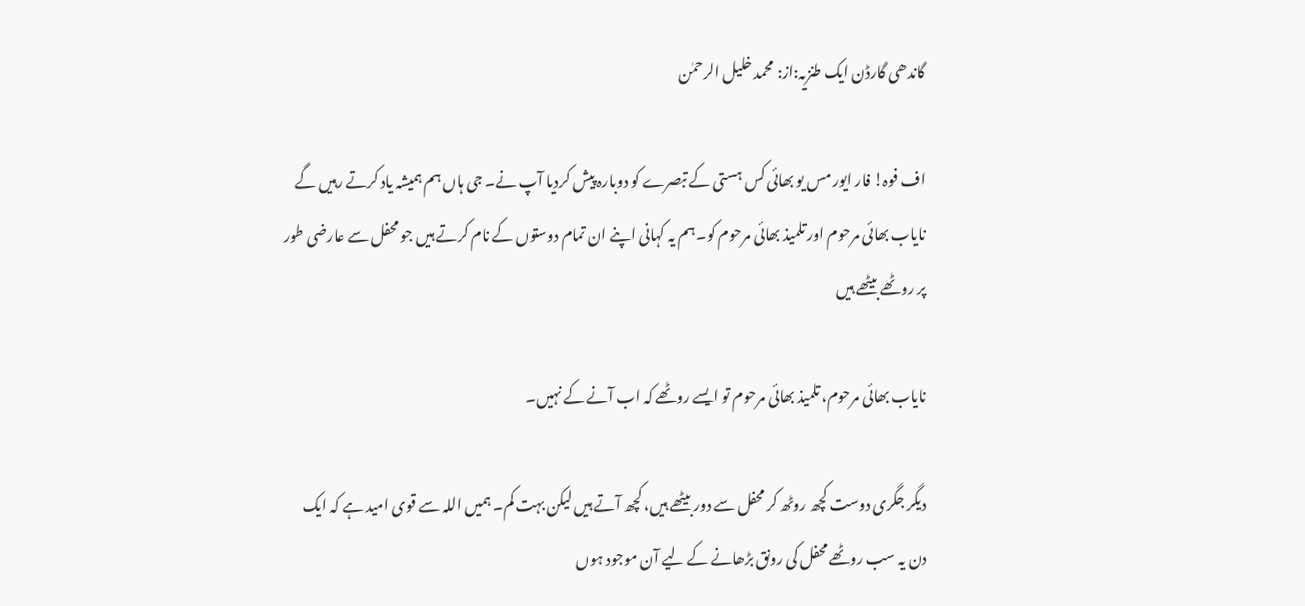گاندھی گارڈن ایک طنزیہ:از: محمد خلیل الرحمٰن

اف فوہ! فار ایور مس یو بھائی کس ہستی کے تبصرے کو دوبارہ پیش کردیا آپ نے۔ جی ہاں ہم ہمیشہ یاد کرتے رہیں گے نایاب بھائی مرحوم اور تلمیذ بھائی مرحوم کو۔ہم یہ کہانی اپنے ان تمام دوستوں کے نام کرتے ہیں جو محفل سے عارضی طور پر روٹھے بیٹھے ہیں

نایاب بھائی مرحوم، تلمیذ بھائی مرحوم تو ایسے روٹھے کہ اب آنے کے نہیں۔

دیگر جگری دوست کچھ روٹھ کر محفل سے دور بیٹھے ہیں، کچھ آتے ہیں لیکن بہت کم۔ ہمیں اللہ سے قوی امید ہے کہ ایک دن یہ سب روٹھے محفل کی رونق بڑھانے کے لیے آن موجود ہوں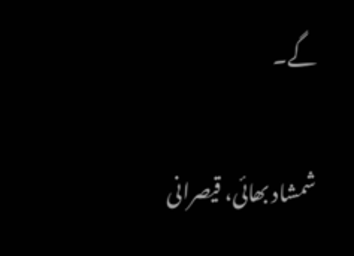گے۔

شمشاد بھائی، قیصرانی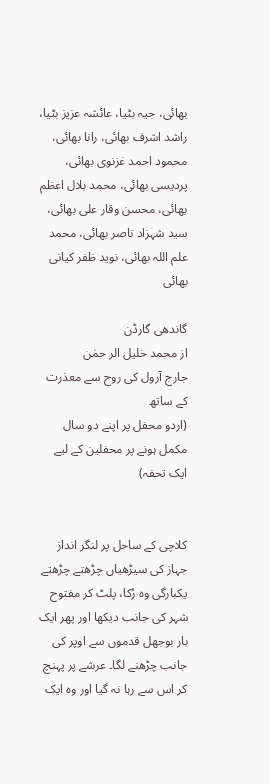بھائی، جیہ بٹیا، عائشہ عزیز بٹیا، راشد اشرف بھائی، رانا بھائی، محمود احمد غزنوی بھائی، پردیسی بھائی، محمد بلال اعظم بھائی، محسن وقار علی بھائی، سید شہزاد ناصر بھائی، محمد علم اللہ بھائی، نوید ظفر کیانی بھائی

گاندھی گارڈن
از محمد خلیل الر حمٰن
جارج آرول کی روح سے معذرت کے ساتھ
(اردو محفل پر اپنے دو سال مکمل ہونے پر محفلین کے لیے ایک تحفہ)


کلاچی کے ساحل پر لنگر انداز جہاز کی سیڑھیاں چڑھتے چڑھتے یکبارگی وہ رُکا، پلٹ کر مفتوح شہر کی جانب دیکھا اور پھر ایک بار بوجھل قدموں سے اوپر کی جانب چڑھنے لگا۔ عرشے پر پہنچ کر اس سے رہا نہ گیا اور وہ ایک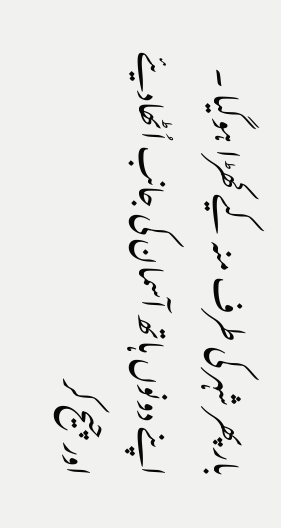بار پھر شہر کی طرف منہ کیے کھڑا ہوگیا ۔ اپنے دونوں ہاتھ آسمان کی جانب اُٹھادیئے اور چیح کر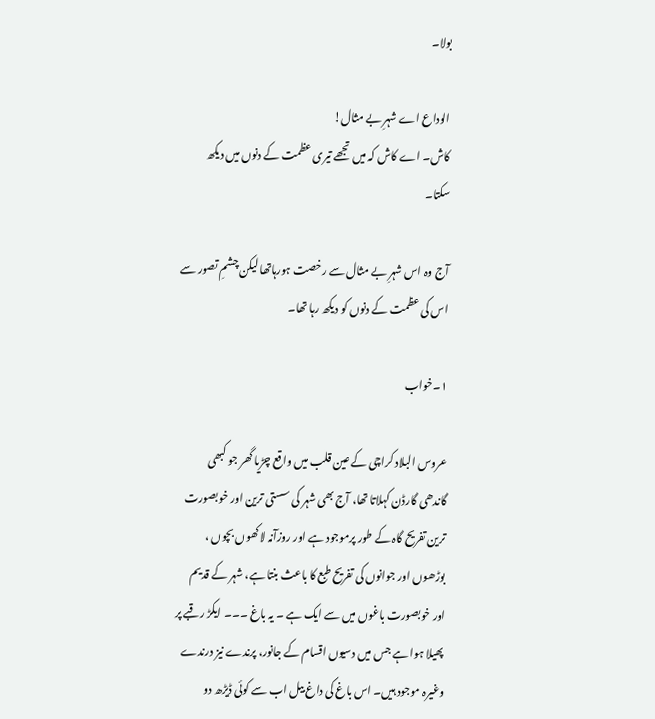بولا۔

الوداع اے شہرِ بے مثال!
کاش۔ اے کاش کہ میں تجھے تیری عظمت کے دنوں میں دیکھ سکتا۔

آج وہ اس شہرِ بے مثال سے رخصت ہورہاتھا لیکن چشمِ تصور سے اس کی عظمت کے دنوں کو دیکھ رہا تھا۔

۱۔خواب

عروس البلاد کراچی کے عین قلب میں واقع چڑیا گھر جو کبھی گاندھی گارڈن کہلاتا تھا، آج بھی شہر کی سستی ترین اور خوبصورت ترین تفریح گاہ کے طور پرموجود ہے اور روزآنہ لاکھوں بچوں ، بوڑھوں اور جوانوں کی تفریح طبع کا باعث بنتا ہے، شہر کے قدیم اور خوبصورت باغوں میں سے ایک ہے ۔ یہ باغ ۔۔۔ ایکڑ رقبے پر پھیلا ہوا ہے جس میں دسیوں اقسام کے جانور، پرندے نیز درندے وغیرہ موجود ہیں۔ اس باغ کی داغ بیل اب سے کوئی ڈیڑھ دو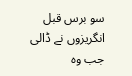سو برس قبل انگریزوں نے ڈالی جب وہ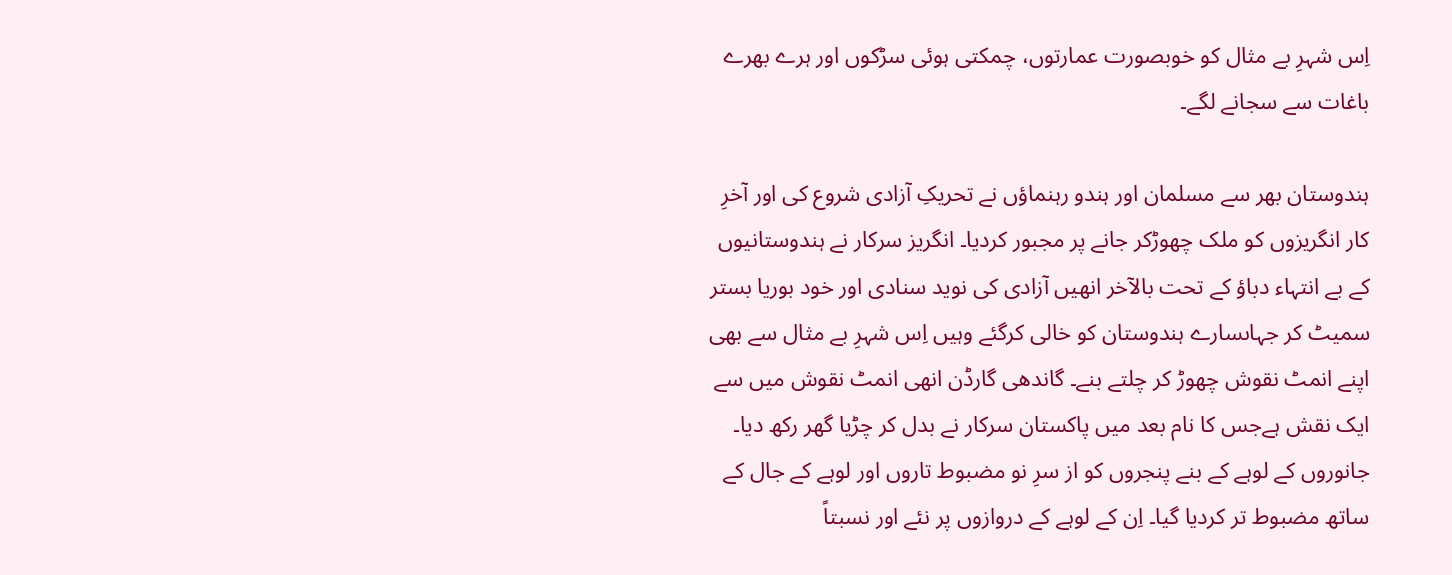اِس شہرِ بے مثال کو خوبصورت عمارتوں، چمکتی ہوئی سڑکوں اور ہرے بھرے باغات سے سجانے لگے۔

ہندوستان بھر سے مسلمان اور ہندو رہنماؤں نے تحریکِ آزادی شروع کی اور آخرِ کار انگریزوں کو ملک چھوڑکر جانے پر مجبور کردیا۔ انگریز سرکار نے ہندوستانیوں کے بے انتہاء دباؤ کے تحت بالآخر انھیں آزادی کی نوید سنادی اور خود بوریا بستر سمیٹ کر جہاںسارے ہندوستان کو خالی کرگئے وہیں اِس شہرِ بے مثال سے بھی اپنے انمٹ نقوش چھوڑ کر چلتے بنے۔ گاندھی گارڈن انھی انمٹ نقوش میں سے ایک نقش ہےجس کا نام بعد میں پاکستان سرکار نے بدل کر چڑیا گھر رکھ دیا۔ جانوروں کے لوہے کے بنے پنجروں کو از سرِ نو مضبوط تاروں اور لوہے کے جال کے ساتھ مضبوط تر کردیا گیا۔ اِن کے لوہے کے دروازوں پر نئے اور نسبتاً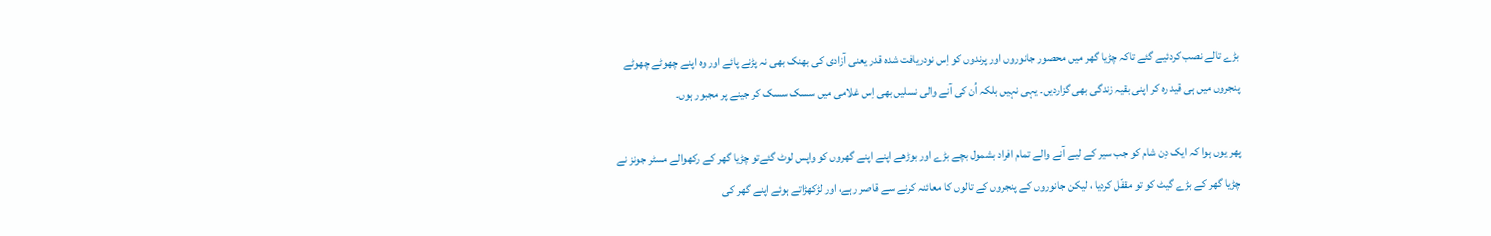بڑے تالے نصب کردئیے گئے تاکہ چڑیا گھر میں محصور جانوروں اور پرندوں کو اِس نودریافت شدہ قدر یعنی آزادی کی بھنک بھی نہ پڑنے پائے اور وہ اپنے چھوٹے چھوٹے پنجروں میں ہی قید رہ کر اپنی بقیہ زندگی بھی گزاردیں۔ یہی نہیں بلکہ اُن کی آنے والی نسلیں بھی اِس غلامی میں سسک سسک کر جینے پر مجبور ہوں۔

پھر یوں ہوا کہ ایک دِن شام کو جب سیر کے لیے آنے والے تمام افراد بشمول بچے بڑے اور بوڑھے اپنے اپنے گھروں کو واپس لوٹ گئےتو چڑیا گھر کے رکھوالے مسٹر جونز نے چڑیا گھر کے بڑے گیٹ کو تو مقفّل کردیا ، لیکن جانوروں کے پنجروں کے تالوں کا معائنہ کرنے سے قاصر رہے، اور لڑکھڑاتے ہوئے اپنے گھر کی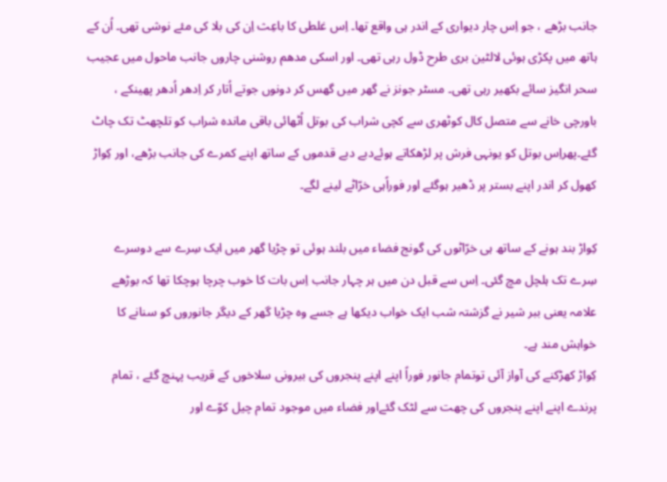جانب بڑھے ، جو اِس چار دیواری کے اندر ہی واقع تھا۔ اِس غلطی کا باعِث اِن کی بلا کی مئے نوشی تھی۔ اُن کے ہاتھ میں پکڑی ہوئی لالٹین بری طرح ڈول رہی تھی۔ اور اسکی مدھم روشنی چاروں جانب ماحول میں عجیب سحر انگیز سائے بکھیر رہی تھی۔ مسٹر جونز نے گھر میں گھس کر دونوں جوتے اُتار کر اِدھر اُدھر پھینکے ، باورچی خانے سے متصل کال کوٹھری سے کچی شراب کی بوتل اُٹھائی باقی ماندہ شراب کو تلچھٹ تک چاٹ گئے۔پھراِس بوتل کو یونہی فرش پر لڑھکاتے ہوئےدبے دبے قدموں کے ساتھ اپنے کمرے کی جانب بڑھے، اور کِواڑ کھول کر اندر اپنے بستر پر ڈھیر ہوگئے اور فوراًہی خرّاٹے لینے لگے۔

کِواڑ بند ہونے کے ساتھ ہی خرّاٹوں کی گونج فضاء میں بلند ہوئی تو چڑیا گھر میں ایک سِرے سے دوسرے سِرے تک ہلچل مچ گئی۔ اِس سے قبل دن میں ہر چہار جانب اِس بات کا خوب چرچا ہوچکا تھا کہ بوڑھے علامہ یعنی ببر شیر نے گزشتہ شب ایک خواب دیکھا ہے جسے وہ چڑیا گھر کے دیگر جانوروں کو سنانے کا خواہش مند ہے۔
کِواڑ کھڑکنے کی آواز آئی توتمام جانور فوراً اپنے اپنے پنجروں کی بیرونی سلاخوں کے قریب پہنچ گئے ، تمام پرندے اپنے اپنے پنجروں کی چھت سے لٹک گئےاور فضاء میں موجود تمام چیل کوّے اور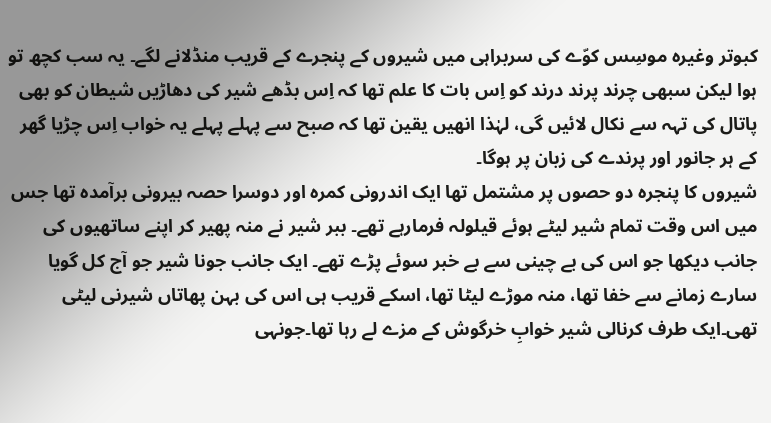کبوتر وغیرہ موسِس کوّے کی سربراہی میں شیروں کے پنجرے کے قریب منڈلانے لگے۔ یہ سب کچھ تو ہوا لیکن سبھی چرند پرند درند کو اِس بات کا علم تھا کہ اِس بڈھے شیر کی دھاڑیں شیطان کو بھی پاتال کی تہہ سے نکال لائیں گی، لہٰذا انھیں یقین تھا کہ صبح سے پہلے پہلے یہ خواب اِس چڑیا گھر کے ہر جانور اور پرندے کی زبان پر ہوگا۔
شیروں کا پنجرہ دو حصوں پر مشتمل تھا ایک اندرونی کمرہ اور دوسرا حصہ بیرونی برآمدہ تھا جس میں اس وقت تمام شیر لیٹے ہوئے قیلولہ فرمارہے تھے۔ ببر شیر نے منہ پھیر کر اپنے ساتھیوں کی جانب دیکھا جو اس کی بے چینی سے بے خبر سوئے پڑے تھے۔ ایک جانب جونا شیر جو آج کل گویا سارے زمانے سے خفا تھا، منہ موڑے لیٹا تھا، اسکے قریب ہی اس کی بہن پھاتاں شیرنی لیٹی تھی۔ایک طرف کرنالی شیر خوابِ خرگوش کے مزے لے رہا تھا۔جونہی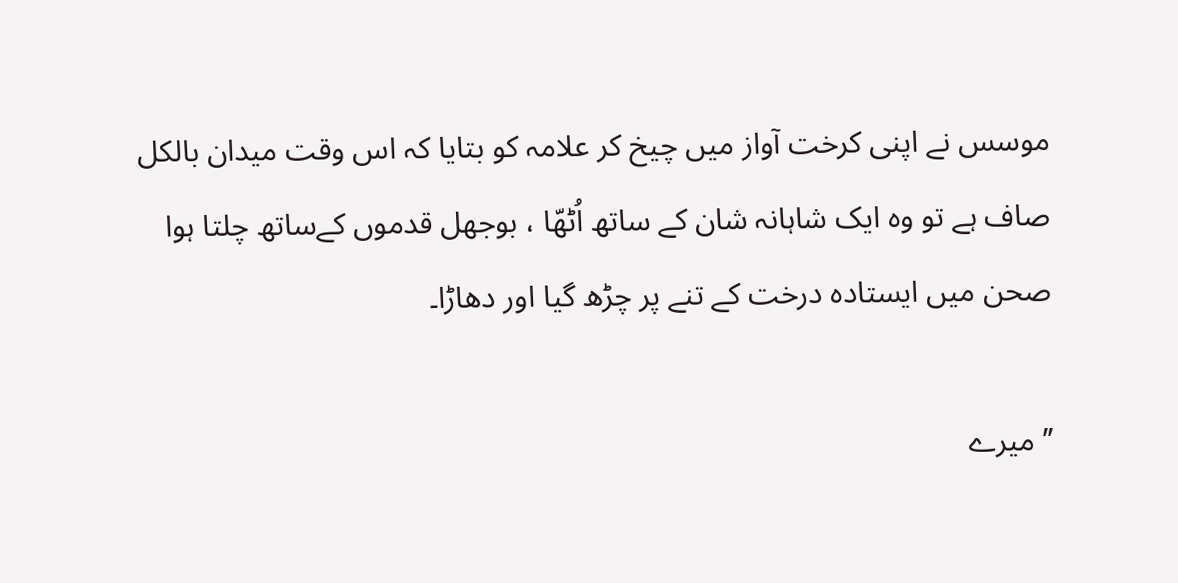موسس نے اپنی کرخت آواز میں چیخ کر علامہ کو بتایا کہ اس وقت میدان بالکل صاف ہے تو وہ ایک شاہانہ شان کے ساتھ اُٹھّا ، بوجھل قدموں کےساتھ چلتا ہوا صحن میں ایستادہ درخت کے تنے پر چڑھ گیا اور دھاڑا۔

’’ میرے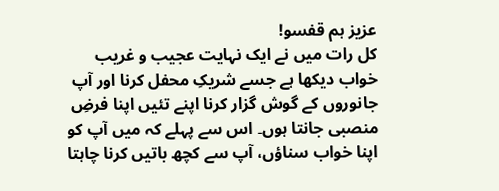عزیز ہم قفسو!
کل رات میں نے ایک نہایت عجیب و غریب خواب دیکھا ہے جسے شریکِ محفل کرنا اور آپ جانوروں کے گوش گزار کرنا اپنے تئیں اپنا فرضِ منصبی جانتا ہوں۔ اس سے پہلے کہ میں آپ کو اپنا خواب سناؤں، آپ سے کچھ باتیں کرنا چاہتا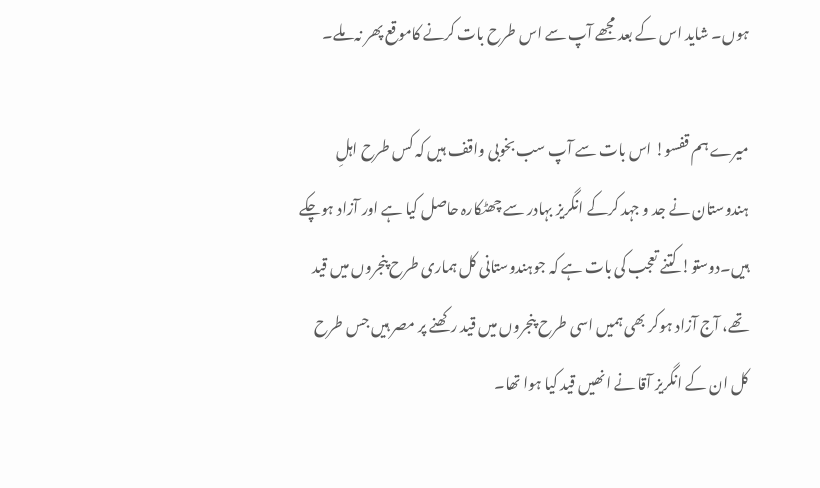ہوں۔ شاید اس کے بعد مجھے آپ سے اس طرح بات کرنے کاموقع پھر نہ ملے۔

میرے ہم قفسو! اس بات سے آپ سب بخوبی واقف ہیں کہ کس طرح اہلِ ہندوستان نے جد و جہد کرکے انگریز بہادر سے چھٹکارہ حاصل کیا ہے اور آزاد ہوچکے ہیں۔دوستو! کتنے تعجب کی بات ہے کہ جوہندوستانی کل ہماری طرح پنجروں میں قید تھے، آج آزاد ہوکر بھی ہمیں اسی طرح پنجروں میں قید رکھنے پر مصر ہیں جس طرح کل ان کے انگریز آقا نے انھیں قید کیا ہوا تھا۔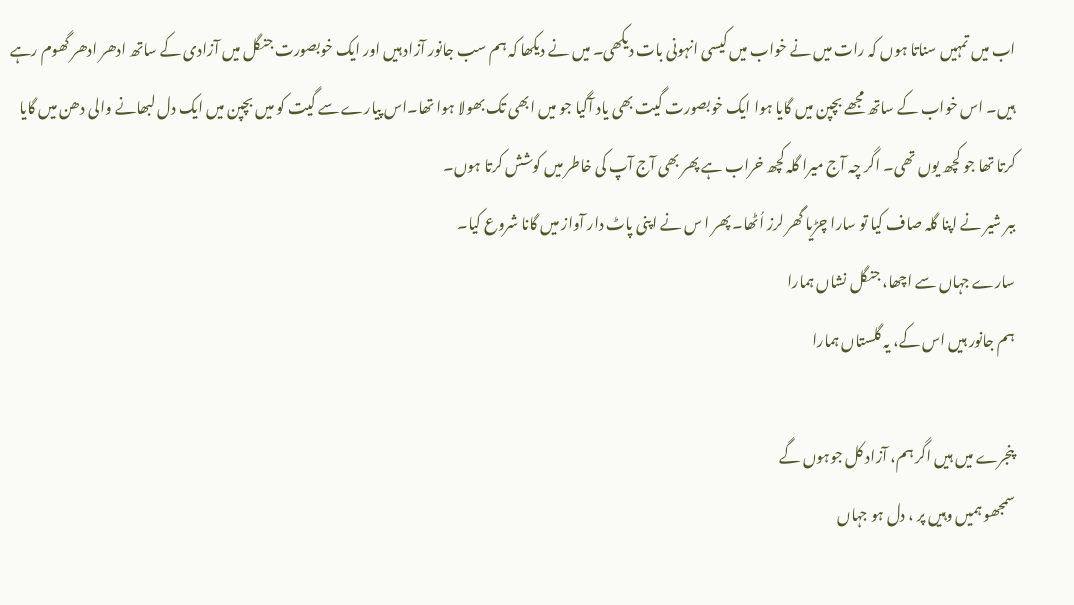اب میں تمہیں سناتا ہوں کہ رات میں نے خواب میں کیسی انہونی بات دیکھی۔ میں نے دیکھا کہ ہم سب جانور آزاد ہیں اور ایک خوبصورت جنگل میں آزادی کے ساتھ ادھر ادھر گھوم رہے ہیں۔ اس خواب کے ساتھ مجھے بچپن میں گایا ہوا ایک خوبصورت گیت بھی یاد آگیا جو میں ابھی تک بھولا ہوا تھا۔اس پیارے سے گیت کو میں بچپن میں ایک دل لبھانے والی دھن میں گایا کرتا تھا جو کچھ یوں تھی۔ اگر چہ آج میرا گلہ کچھ خراب ہے پھر بھی آج آپ کی خاطر میں کوشش کرتا ہوں۔
ببر شیر نے اپنا گلہ صاف کیا تو سارا چڑیا گھر لرز اُٹھا۔ پھر ا س نے اپنی پاٹ دار آواز میں گانا شروع کیا۔
سارے جہاں سے اچھا، جنگل نشاں ہمارا
ہم جانور ہیں اس کے، یہ گلستاں ہمارا

پنجرے میں ہیں اگر ہم، آزاد کل جوہوں گے
سمجھو ہمیں وہیں پر ، دل ہو جہاں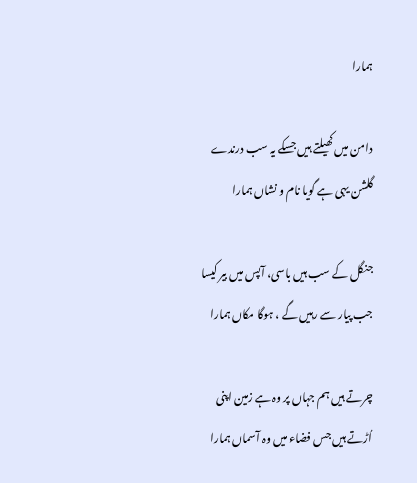ہمارا

دامن میں کھیلتے ہیں جسکے یہ سب درندے
گلشن یہی ہے گویا نام و نشاں ہمارا

جنگل کے سب ہیں باسی، آپس میں بیر کیسا
جب پیار سے رہیں گے ، ہوگا مکاں ہمارا

چرتے ہیں ہم جہاں پر وہ ہے زمین اپنی
اُڑتے ہیں جس فضاء میں وہ آسماں ہمارا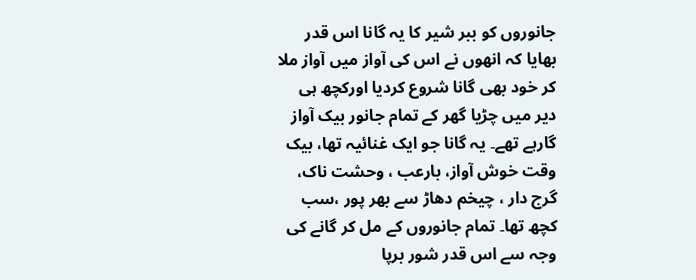جانوروں کو ببر شیر کا یہ گانا اس قدر بھایا کہ انھوں نے اس کی آواز میں آواز ملا کر خود بھی گانا شروع کردیا اورکچھ ہی دیر میں چڑیا گھر کے تمام جانور بیک آواز گارہے تھے۔ یہ گانا جو ایک غنائیہ تھا، بیک وقت خوش آواز، بارعب ، وحشت ناک، گرج دار ، چیخم دھاڑ سے بھر پور ،سب کچھ تھا۔ تمام جانوروں کے مل کر گانے کی وجہ سے اس قدر شور برپا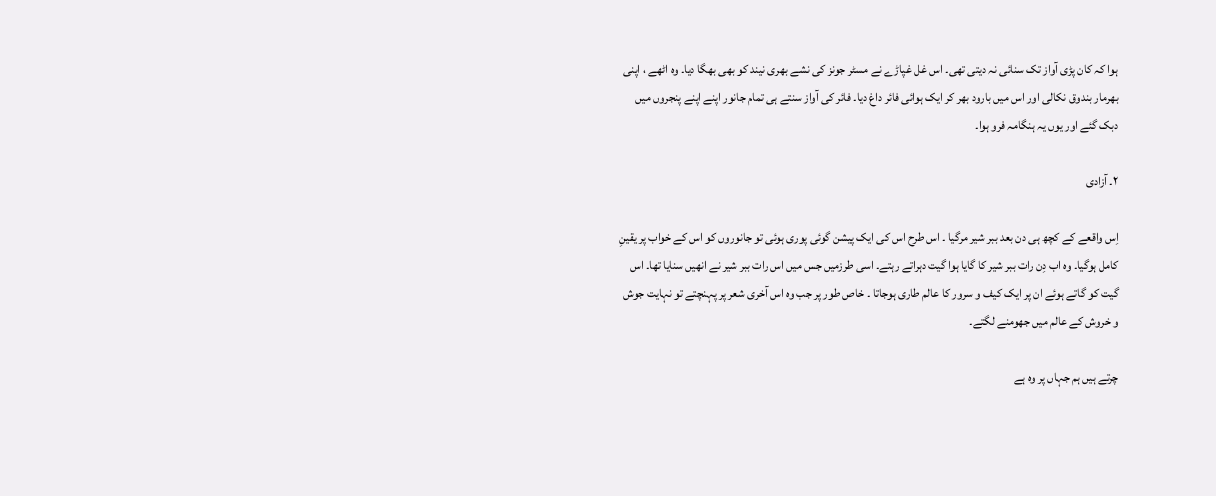ہوا کہ کان پڑی آواز تک سنائی نہ دیتی تھی۔ اس غل غپاڑے نے مسٹر جونز کی نشے بھری نیند کو بھی بھگا دیا۔ وہ اٹھے ، اپنی بھرمار بندوق نکالی اور اس میں بارود بھر کر ایک ہوائی فائر داغ دیا۔ فائر کی آواز سنتے ہی تمام جانور اپنے اپنے پنجروں میں دبک گئے اور یوں یہ ہنگامہ فرو ہوا۔

۲۔ آزادی

اِس واقعے کے کچھ ہی دن بعد ببر شیر مرگیا ۔ اس طرح اس کی ایک پیشن گوئی پوری ہوئی تو جانوروں کو اس کے خواب پر یقینِ کامل ہوگیا۔ وہ اب دِن رات ببر شیر کا گایا ہوا گیت دہراتے رہتے۔ اسی طرزمیں جس میں اس رات ببر شیر نے انھیں سنایا تھا۔ اس گیت کو گاتے ہوئے ان پر ایک کیف و سرور کا عالم طاری ہوجاتا ۔ خاص طور پر جب وہ اس آخری شعر پر پہنچتے تو نہایت جوش و خروش کے عالم میں جھومنے لگتے۔

چرتے ہیں ہم جہاں پر وہ ہے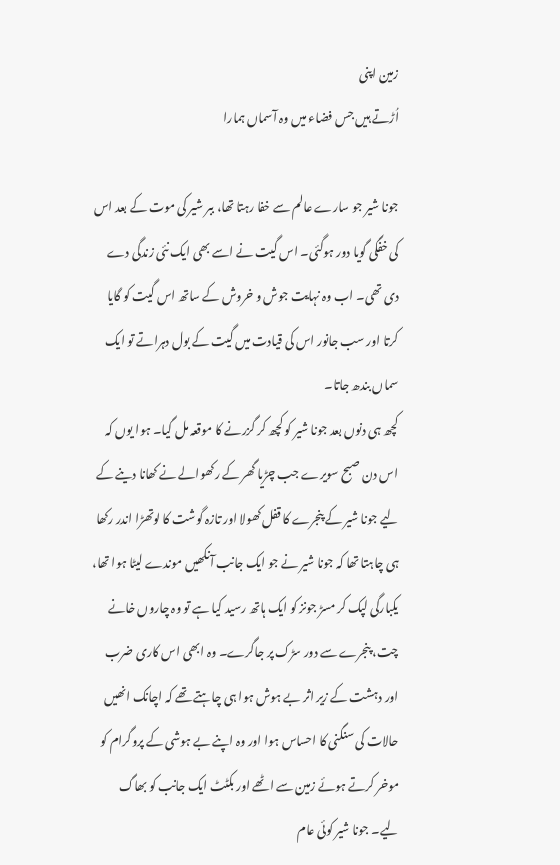زمین اپنی
اُڑتے ہیں جس فضاء میں وہ آسماں ہمارا

جونا شیر جو سارے عالم سے خفا رہتا تھا، ببر شیر کی موت کے بعد اس کی خفگی گویا دور ہوگئی۔ اس گیت نے اسے بھی ایک نئی زندگی دے دی تھی۔ اب وہ نہایت جوش و خروش کے ساتھ اس گیت کو گایا کرتا اور سب جانور اس کی قیادت میں گیت کے بول دہراتے تو ایک سماں بندھ جاتا۔
کچھ ہی دنوں بعد جونا شیر کو کچھ کر گزرنے کا موقعہ مل گیا۔ ہوا یوں کہ اس دن صبح سویرے جب چڑیا گھر کے رکھوالے نے کھانا دینے کے لیے جونا شیر کے پنجرے کا قفل کھولا اور تازہ گوشت کا لوتھڑا اندر رکھا ہی چاہتا تھا کہ جونا شیر نے جو ایک جانب آنکھیں موندے لیٹا ہوا تھا، یکبارگی لپک کر مسڑ جونز کو ایک ہاتھ رسید کیا ہے تو وہ چاروں خانے چت، پنجرے سے دور سڑک پر جاگرے۔ وہ ابھی اس کاری ضرب اور دہشت کے زیر اثر بے ہوش ہوا ہی چاہتے تھے کہ اچانک انھیں حالات کی سنگنی کا احساس ہوا اور وہ اپنے بے ہوشی کے پروگرام کو موخر کرتے ہوئے زمین سے اٹھے اور بکٹٹ ایک جانب کو بھاگ لیے۔ جونا شیر کوئی عام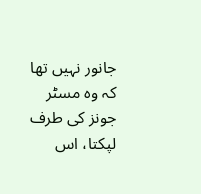جانور نہیں تھا کہ وہ مسٹر جونز کی طرف لپکتا، اس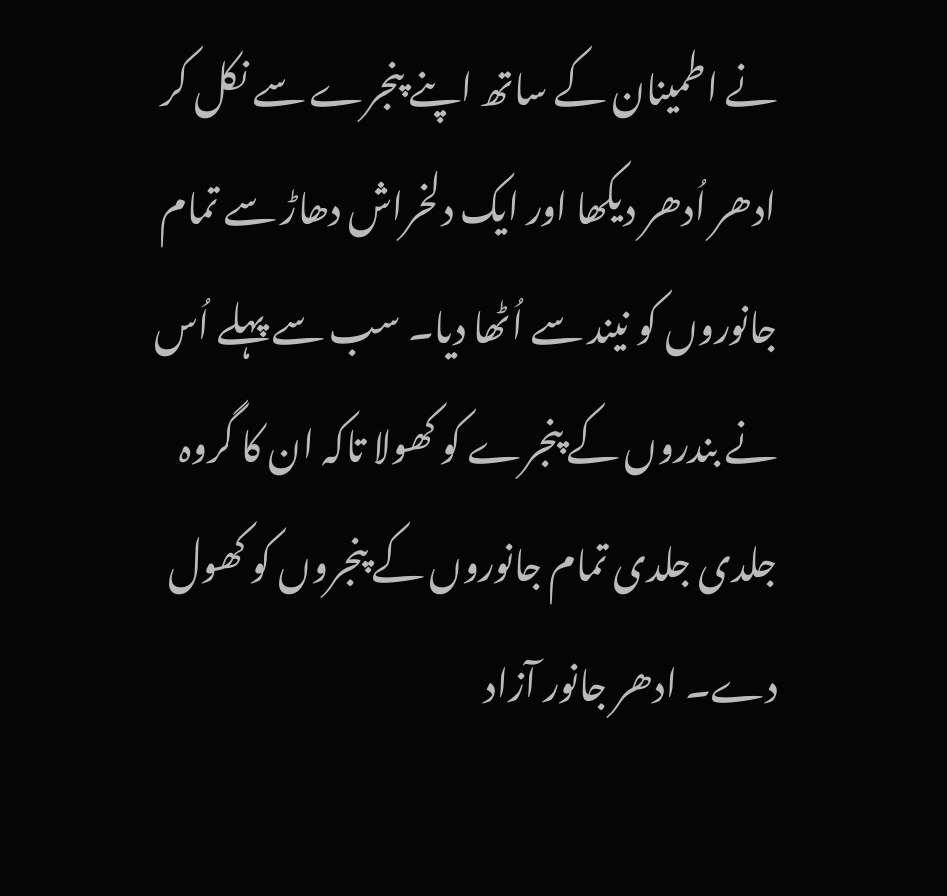نے اطمینان کے ساتھ اپنے پنجرے سے نکل کر ادھر اُدھر دیکھا اور ایک دلخراش دھاڑ سے تمام جانوروں کو نیند سے اُٹھا دیا۔ سب سے پہلے اُس نے بندروں کے پنجرے کو کھولا تاکہ ان کا گروہ جلدی جلدی تمام جانوروں کے پنجروں کو کھول دے۔ ادھر جانور آزاد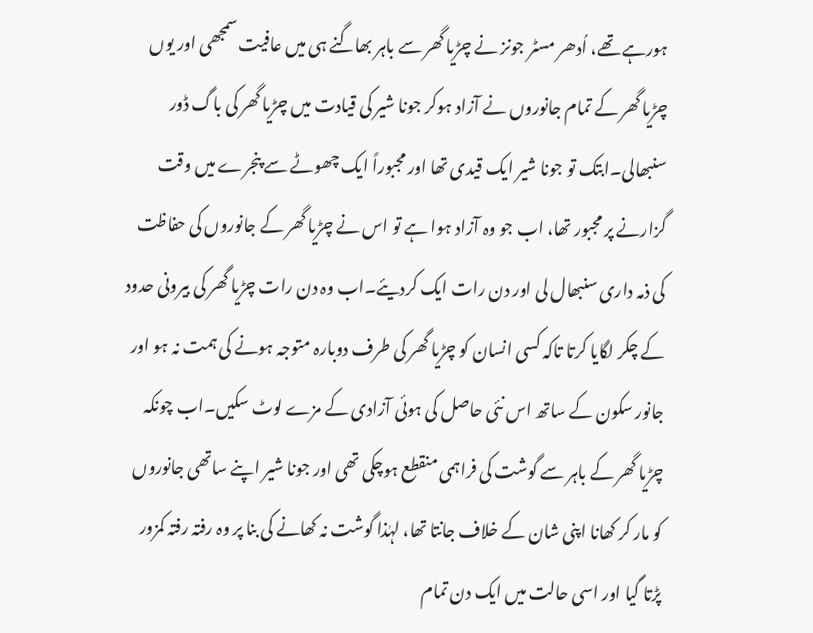ہورہے تھے، اُدھر مسٹر جونز نے چڑیا گھر سے باہر بھاگنے ہی میں عافیت سمجھی اور یوں چڑیا گھر کے تمام جانوروں نے آزاد ہوکر جونا شیر کی قیادت میں چڑیا گھر کی باگ ڈور سنبھالی۔ابتک تو جونا شیر ایک قیدی تھا اور مجبوراً ایک چھوٹے سے پنجرے میں وقت گزارنے پر مجبور تھا، اب جو وہ آزاد ہوا ہے تو اس نے چڑیا گھر کے جانوروں کی حفاظت کی ذمہ داری سنبھال لی اور دن رات ایک کردیئے۔اب وہ دن رات چڑیا گھر کی بیرونی حدود کے چکر لگایا کرتا تاکہ کسی انسان کو چڑیا گھر کی طرف دوبارہ متوجہ ہونے کی ہمت نہ ہو اور جانور سکون کے ساتھ اس نئی حاصل کی ہوئی آزادی کے مزے لوٹ سکیں۔اب چونکہ چڑیا گھر کے باہر سے گوشت کی فراہمی منقطع ہوچکی تھی اور جونا شیر اپنے ساتھی جانوروں کو مار کر کھانا اپنی شان کے خلاف جانتا تھا، لہٰذا گوشت نہ کھانے کی بنا پر وہ رفتہ رفتہ کمزور پڑتا گیا اور اسی حالت میں ایک دن تمام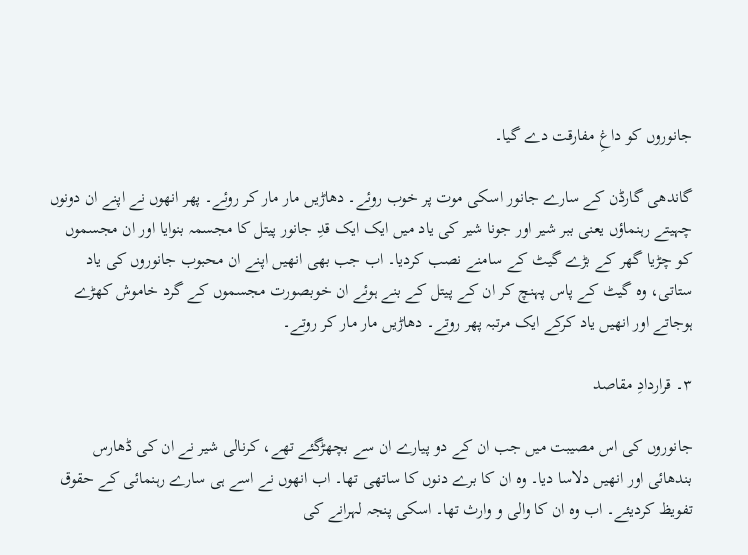جانوروں کو داغِ مفارقت دے گیا۔

گاندھی گارڈن کے سارے جانور اسکی موت پر خوب روئے۔ دھاڑیں مار مار کر روئے۔ پھر انھوں نے اپنے ان دونوں چہیتے رہنماؤں یعنی ببر شیر اور جونا شیر کی یاد میں ایک ایک قدِ جانور پیتل کا مجسمہ بنوایا اور ان مجسموں کو چڑیا گھر کے بڑے گیٹ کے سامنے نصب کردیا۔ اب جب بھی انھیں اپنے ان محبوب جانوروں کی یاد ستاتی، وہ گیٹ کے پاس پہنچ کر ان کے پیتل کے بنے ہوئے ان خوبصورت مجسموں کے گرد خاموش کھڑے ہوجاتے اور انھیں یاد کرکے ایک مرتبہ پھر روتے۔ دھاڑیں مار مار کر روتے۔

۳۔ قراردادِ مقاصد

جانوروں کی اس مصیبت میں جب ان کے دو پیارے ان سے بچھڑگئے تھے، کرنالی شیر نے ان کی ڈھارس بندھائی اور انھیں دلاسا دیا۔ وہ ان کا برے دنوں کا ساتھی تھا۔ اب انھوں نے اسے ہی سارے رہنمائی کے حقوق تفویظ کردیئے۔ اب وہ ان کا والی و وارث تھا۔ اسکی پنجہ لہرانے کی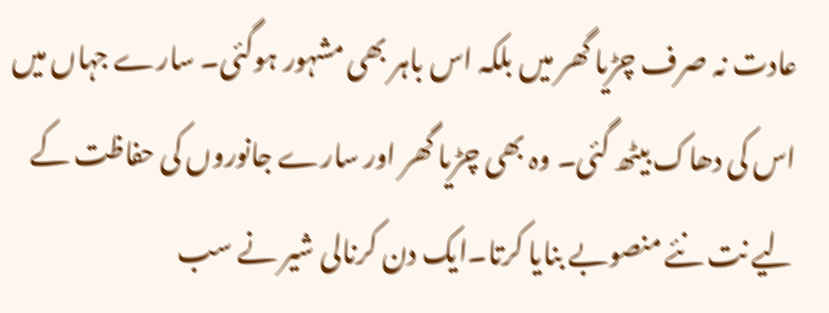عادت نہ صرف چڑیا گھر میں بلکہ اس باہر بھی مشہور ہوگئی۔ سارے جہاں میں اس کی دھاک بیٹھ گئی۔ وہ بھی چڑیا گھر اور سارے جانوروں کی حفاظت کے لیے نت نئے منصوبے بنایا کرتا۔ایک دن کرنالی شیر نے سب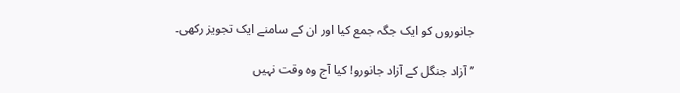جانوروں کو ایک جگہ جمع کیا اور ان کے سامنے ایک تجویز رکھی۔

’’آزاد جنگل کے آزاد جانورو! کیا آج وہ وقت نہیں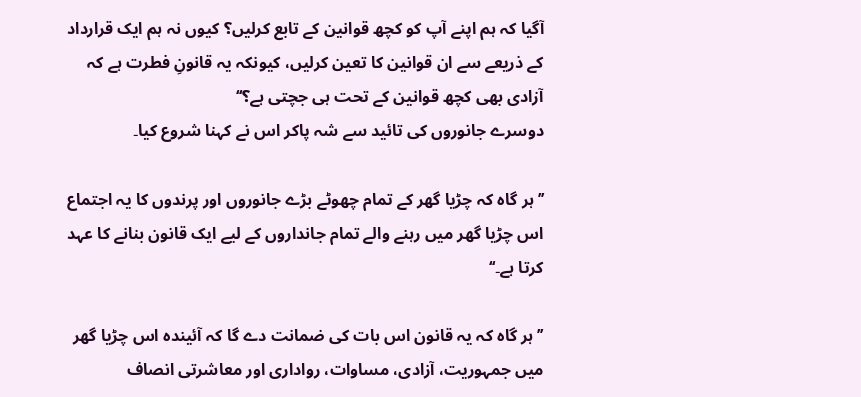آگیا کہ ہم اپنے آپ کو کچھ قوانین کے تابع کرلیں؟ کیوں نہ ہم ایک قرارداد کے ذریعے سے ان قوانین کا تعین کرلیں، کیونکہ یہ قانونِ فطرت ہے کہ آزادی بھی کچھ قوانین کے تحت ہی جچتی ہے؟‘‘
دوسرے جانوروں کی تائید سے شہ پاکر اس نے کہنا شروع کیا۔

’’ہر گاہ کہ چڑیا گھر کے تمام چھوٹے بڑے جانوروں اور پرندوں کا یہ اجتماع اس چڑیا گھر میں رہنے والے تمام جانداروں کے لیے ایک قانون بنانے کا عہد کرتا ہے۔‘‘

’’ہر گاہ کہ یہ قانون اس بات کی ضمانت دے گا کہ آئیندہ اس چڑیا گھر میں جمہوریت، آزادی، مساوات، رواداری اور معاشرتی انصاف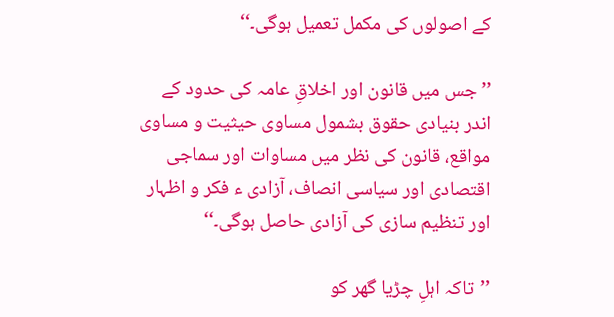کے اصولوں کی مکمل تعمیل ہوگی۔‘‘

’’جس میں قانون اور اخلاقِ عامہ کی حدود کے اندر بنیادی حقوق بشمول مساوی حیثیت و مساوی مواقع، قانون کی نظر میں مساوات اور سماجی اقتصادی اور سیاسی انصاف، آزادی ء فکر و اظہار اور تنظیم سازی کی آزادی حاصل ہوگی۔‘‘

’’تاکہ اہلِ چڑیا گھر کو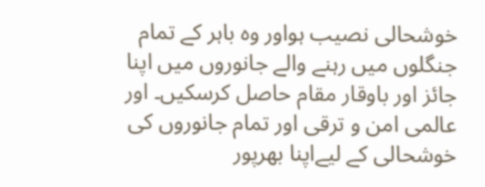خوشحالی نصیب ہواور وہ باہر کے تمام جنگلوں میں رہنے والے جانوروں میں اپنا جائز اور باوقار مقام حاصل کرسکیں۔ اور عالمی امن و ترقی اور تمام جانوروں کی خوشحالی کے لیےاپنا بھرپور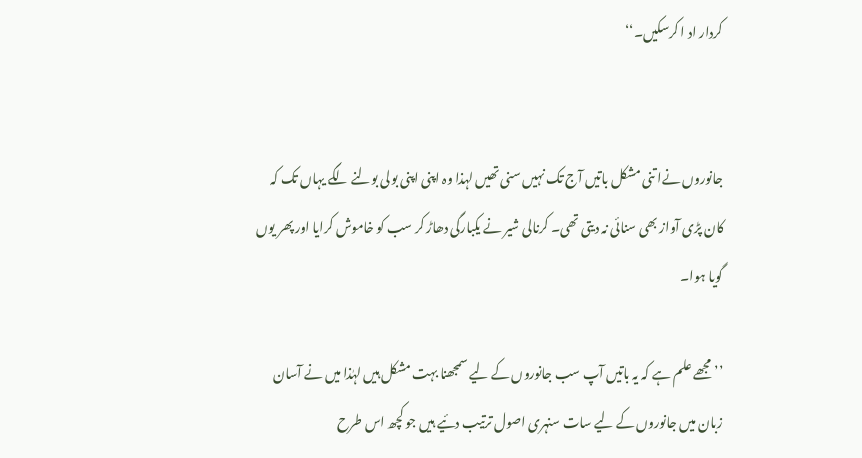کردار اد ا کرسکیں۔‘‘


جانوروں نےا تنی مشکل باتیں آج تک نہیں سنی تھیں لہذا وہ اپنی اپنی بولی بولنے لگے یہاں تک کہ کان پڑی آواز بھی سنائی نہ دیتی تھی۔ کرنالی شیر نے یکبارگی دھاڑ کر سب کو خاموش کرایا اور پھر یوں گویا ہوا۔

’’مجھے علم ہے کہ یہ باتیں آپ سب جانوروں کے لیے سمجھنا بہت مشکل ہیں لہٰذا میں نے آسان زبان میں جانوروں کے لیے سات سنہری اصول ترتیب دئیے ہیں جو کچھ اس طرح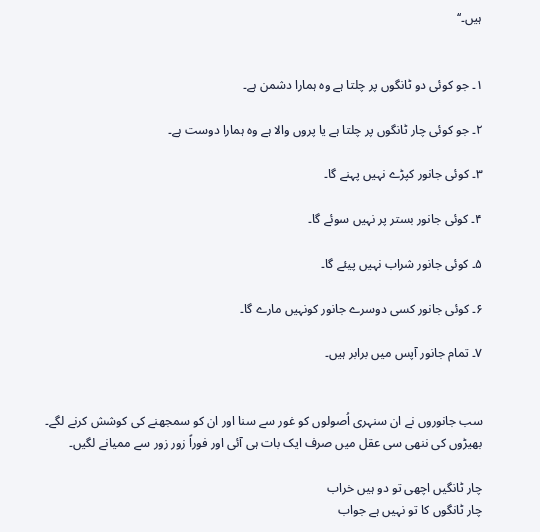ہیں۔‘‘


۱۔ جو کوئی دو ٹانگوں پر چلتا ہے وہ ہمارا دشمن ہے۔

۲۔ جو کوئی چار ٹانگوں پر چلتا ہے یا پروں والا ہے وہ ہمارا دوست ہے۔

۳۔ کوئی جانور کپڑے نہیں پہنے گا۔

۴۔ کوئی جانور بستر پر نہیں سوئے گا۔

۵۔ کوئی جانور شراب نہیں پیئے گا۔

۶۔ کوئی جانور کسی دوسرے جانور کونہیں مارے گا۔

۷۔ تمام جانور آپس میں برابر ہیں۔


سب جانوروں نے ان سنہری اُصولوں کو غور سے سنا اور ان کو سمجھنے کی کوشش کرنے لگے۔ بھیڑوں کی ننھی سی عقل میں صرف ایک بات ہی آئی اور فوراً زور زور سے ممیانے لگیں۔

چار ٹانگیں اچھی تو دو ہیں خراب
چار ٹانگوں کا تو نہیں ہے جواب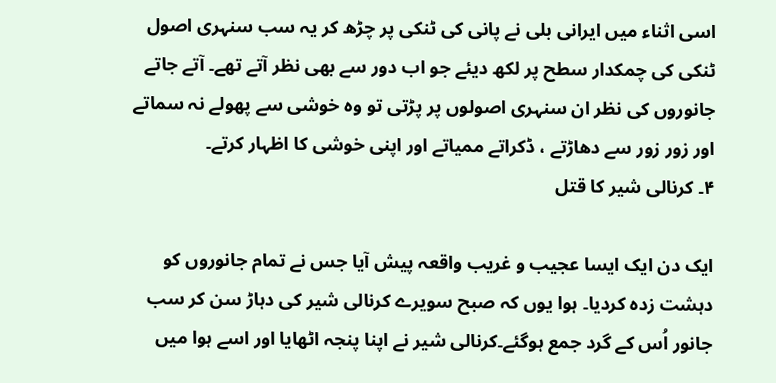اسی اثناء میں ایرانی بلی نے پانی کی ٹنکی پر چڑھ کر یہ سب سنہری اصول ٹنکی کی چمکدار سطح پر لکھ دیئے جو اب دور سے بھی نظر آتے تھے۔ آتے جاتے جانوروں کی نظر ان سنہری اصولوں پر پڑتی تو وہ خوشی سے پھولے نہ سماتے اور زور زور سے دھاڑتے ، ڈکراتے ممیاتے اور اپنی خوشی کا اظہار کرتے۔
۴۔ کرنالی شیر کا قتل

ایک دن ایک ایسا عجیب و غریب واقعہ پیش آیا جس نے تمام جانوروں کو دہشت زدہ کردیا۔ ہوا یوں کہ صبح سویرے کرنالی شیر کی دہاڑ سن کر سب جانور اُس کے گرد جمع ہوگئے۔کرنالی شیر نے اپنا پنجہ اٹھایا اور اسے ہوا میں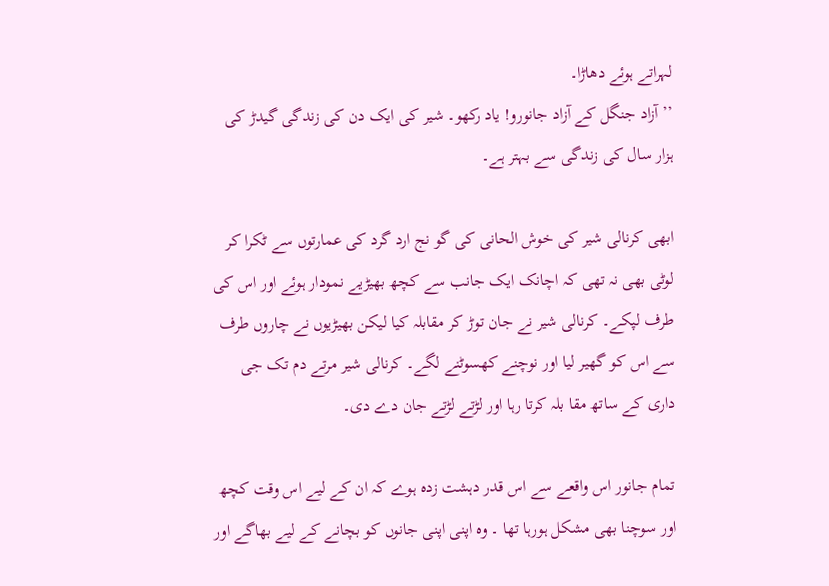لہراتے ہوئے دھاڑا۔
’’ آزاد جنگل کے آزاد جانورو! یاد رکھو۔ شیر کی ایک دن کی زندگی گیدڑ کی ہزار سال کی زندگی سے بہتر ہے۔

ابھی کرنالی شیر کی خوش الحانی کی گو نج ارد گرد کی عمارتوں سے ٹکرا کر لوٹی بھی نہ تھی کہ اچانک ایک جانب سے کچھ بھیڑیے نمودار ہوئے اور اس کی طرف لپکے۔ کرنالی شیر نے جان توڑ کر مقابلہ کیا لیکن بھیڑیوں نے چاروں طرف سے اس کو گھیر لیا اور نوچنے کھسوٹنے لگے۔ کرنالی شیر مرتے دم تک جی داری کے ساتھ مقا بلہ کرتا رہا اور لڑتے لڑتے جان دے دی۔

تمام جانور اس واقعے سے اس قدر دہشت زدہ ہوے کہ ان کے لیے اس وقت کچھ اور سوچنا بھی مشکل ہورہا تھا ۔ وہ اپنی اپنی جانوں کو بچانے کے لیے بھاگے اور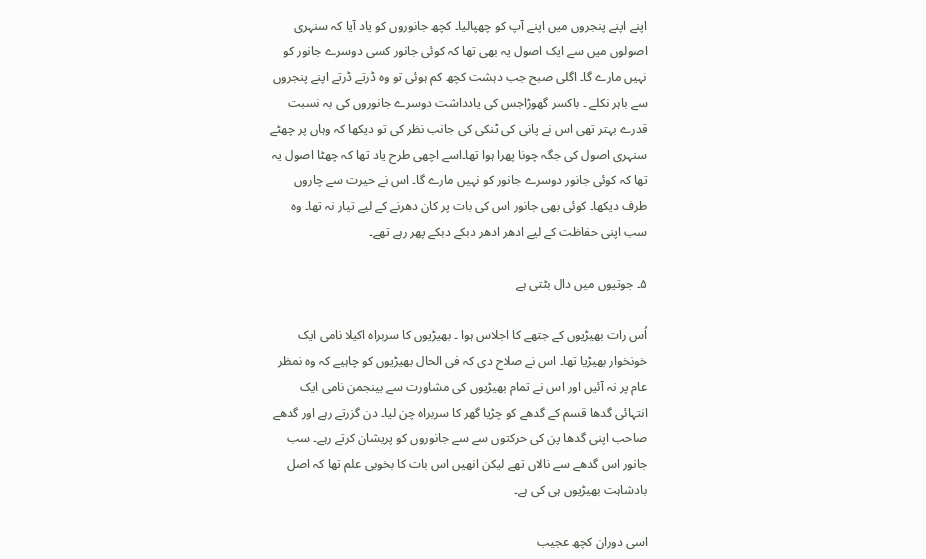اپنے اپنے پنجروں میں اپنے آپ کو چھپالیا۔ کچھ جانوروں کو یاد آیا کہ سنہری اصولوں میں سے ایک اصول یہ بھی تھا کہ کوئی جانور کسی دوسرے جانور کو نہیں مارے گا۔ اگلی صبح جب دہشت کچھ کم ہوئی تو وہ ڈرتے ڈرتے اپنے پنجروں سے باہر نکلے ۔ باکسر گھوڑاجس کی یادداشت دوسرے جانوروں کی بہ نسبت قدرے بہتر تھی اس نے پانی کی ٹنکی کی جانب نظر کی تو دیکھا کہ وہاں پر چھٹے سنہری اصول کی جگہ چونا پھرا ہوا تھا۔اسے اچھی طرح یاد تھا کہ چھٹا اصول یہ تھا کہ کوئی جانور دوسرے جانور کو نہیں مارے گا۔ اس نے حیرت سے چاروں طرف دیکھا۔ کوئی بھی جانور اس کی بات پر کان دھرنے کے لیے تیار نہ تھا۔ وہ سب اپنی حفاظت کے لیے ادھر ادھر دبکے دبکے پھر رہے تھے۔

۵۔ جوتیوں میں دال بٹتی ہے

اُس رات بھیڑیوں کے جتھے کا اجلاس ہوا ۔ بھیڑیوں کا سربراہ اکیلا نامی ایک خونخوار بھیڑیا تھا۔ اس نے صلاح دی کہ فی الحال بھیڑیوں کو چاہیے کہ وہ نمظر عام پر نہ آئیں اور اس نے تمام بھیڑیوں کی مشاورت سے بینجمن نامی ایک انتہائی گدھا قسم کے گدھے کو چڑیا گھر کا سربراہ چن لیا۔ دن گزرتے رہے اور گدھے صاحب اپنی گدھا پن کی حرکتوں سے سے جانوروں کو پریشان کرتے رہے۔ سب جانور اس گدھے سے نالاں تھے لیکن انھیں اس بات کا بخوبی علم تھا کہ اصل بادشاہت بھیڑیوں ہی کی ہے۔

اسی دوران کچھ عجیب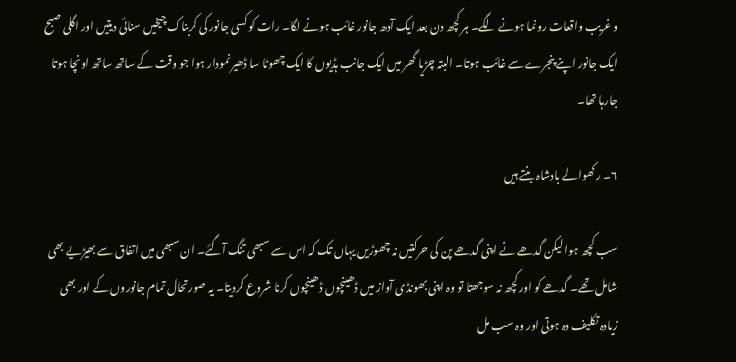و غریب واقعات رونما ہونے لگے۔ ہر کچھ دن بعد ایک آدھ جانور غائب ہونے لگا۔ رات کو کسی جانور کی کربناک چیخیں سنائی دیتیں اور اگلی صبح ایک جانور اپنے پنجرے سے غائب ہوتا۔ البتہ چڑیا گھر میں ایک جانب ہڈیوں کا ایک چھوٹا سا ڈھیر نمودار ہوا جو وقت کے ساتھ ساتھ اونچا ہوتا جارہا تھا۔

۶۔ رکھوالے بادشاہ بنتے ہیں

سب کچھ ہوا لیکن گدھے نے اپنی گدھے پن کی حرکتیں نہ چھوڑیں یہاں تک کہ اس سے سبھی تنگ آگئے۔ ان سبھی میں اتفاق سے بھیڑیے بھی شامل تھے۔ گدھے کو اور کچھ نہ سوجھتا تو وہ اپنی بھونڈی آواز میں ڈھینچوں ڈھینچوں کرنا شروع کردیتا۔ یہ صورتحال تمام جانوروں کے اور بھی زیادہ تکلیف دہ ہوتی اور وہ سب مل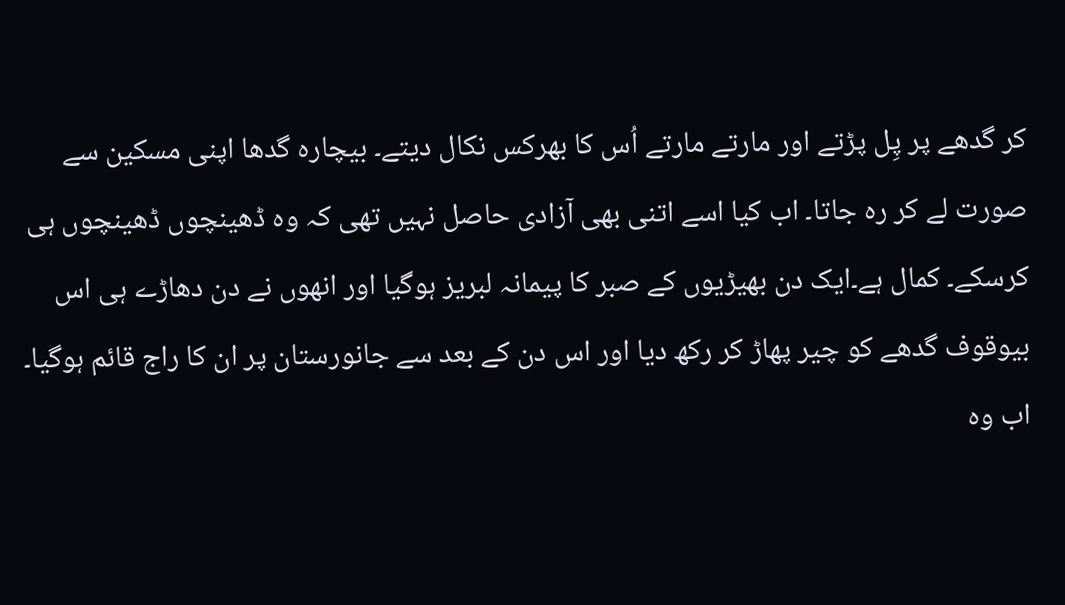کر گدھے پر پِل پڑتے اور مارتے مارتے اُس کا بھرکس نکال دیتے۔ بیچارہ گدھا اپنی مسکین سے صورت لے کر رہ جاتا۔ اب کیا اسے اتنی بھی آزادی حاصل نہیں تھی کہ وہ ڈھینچوں ڈھینچوں ہی کرسکے۔ کمال ہے۔ایک دن بھیڑیوں کے صبر کا پیمانہ لبریز ہوگیا اور انھوں نے دن دھاڑے ہی اس بیوقوف گدھے کو چیر پھاڑ کر رکھ دیا اور اس دن کے بعد سے جانورستان پر ان کا راج قائم ہوگیا۔ اب وہ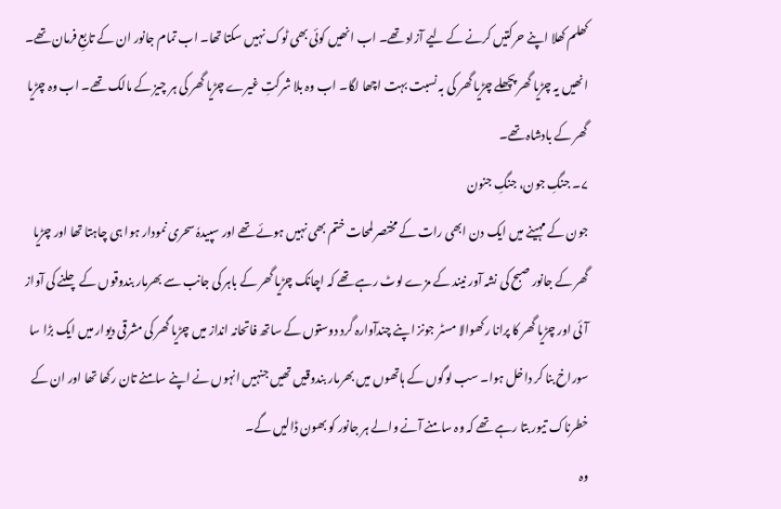کھلم کھلا اپنے حرکتیں کرنے کے لیے آزاد تھے۔ اب انھیں کوئی بھی ٹوک نہیں سکتا تھا۔ اب تمام جانور ان کے تابعِ فرمان تھے۔ انھیں یہ چڑیا گھر پچھلے چڑیا گھر کی بہ نسبت بہت اچھا لگا۔ اب وہ بلا شرکتِ غیرے چڑیا گھر کی ہر چیز کے مالک تھے۔ اب وہ چڑیا گھر کے بادشاہ تھے۔
۷۔ جنگِ جون، جنگِ جنون
جون کے مہینے میں ایک دن ابھی رات کے مختصر لمحات ختم بھی نہیں ہوئے تھے اور سپیدہٗ سحری نمودار ہوا ہی چاہتا تھا اور چڑیا گھر کے جانور صبح کی نشہ آور نیند کے مزے لوٹ رہے تھے کہ اچانک چڑیا گھر کے باہر کی جانب سے بھرمار بندوقوں کے چلنے کی آواز آئی اور چڑیا گھر کا پرانا رکھوالا مسٹر جونز اپنے چندآوارہ گرد دوستوں کے ساتھ فاتحانہ انداز میں چڑیا گھر کی مشرقی دیوار میں ایک بڑا سا سوراخ بنا کر داخل ہوا۔ سب لوگوں کے ہاتھوں میں بھرمار بندوقیں تھیں جنہیں انہوں نے اپنے سامنے تان رکھا تھا اور ان کے خطرناک تیور بتا رہے تھے کہ وہ سامنے آنے والے ہر جانور کو بھون ڈالیں گے۔
وہ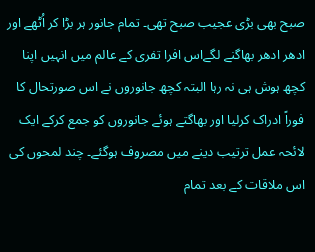صبح بھی بڑی عجیب صبح تھی۔ تمام جانور ہر بڑا کر اُٹھے اور ادھر ادھر بھاگنے لگےاس افرا تفری کے عالم میں انہیں اپنا کچھ ہوش ہی نہ رہا البتہ کچھ جانوروں نے اس صورتحال کا فوراً ادراک کرلیا اور بھاگتے ہوئے جانوروں کو جمع کرکے ایک لائحہ عمل ترتیب دینے میں مصروف ہوگئے۔ چند لمحوں کی اس ملاقات کے بعد تمام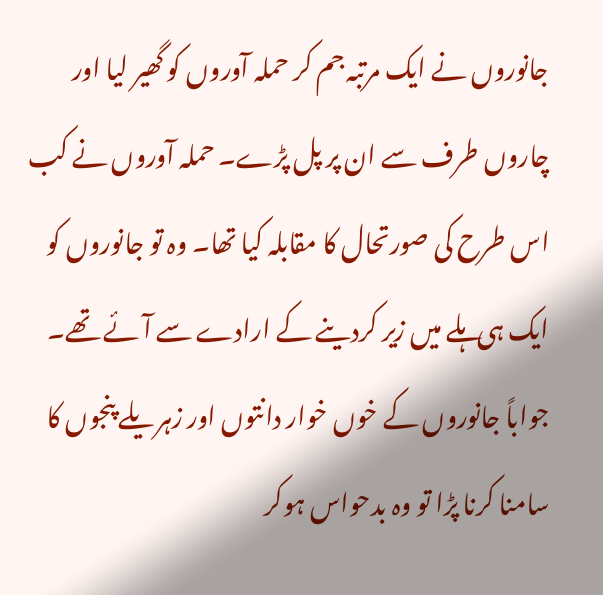جانوروں نے ایک مرتبہ جم کر حملہ آوروں کو گھیر لیا اور چاروں طرف سے ان پر پل پڑے۔ حملہ آوروں نے کب اس طرح کی صورتحال کا مقابلہ کیا تھا۔ وہ تو جانوروں کو ایک ہی ہلے میں زیر کردینے کے ارادے سے آئے تھے۔ جواباً جانوروں کے خوں خوار دانتوں اور زہریلے پنجوں کا سامنا کرنا پڑا تو وہ بدحواس ہوکر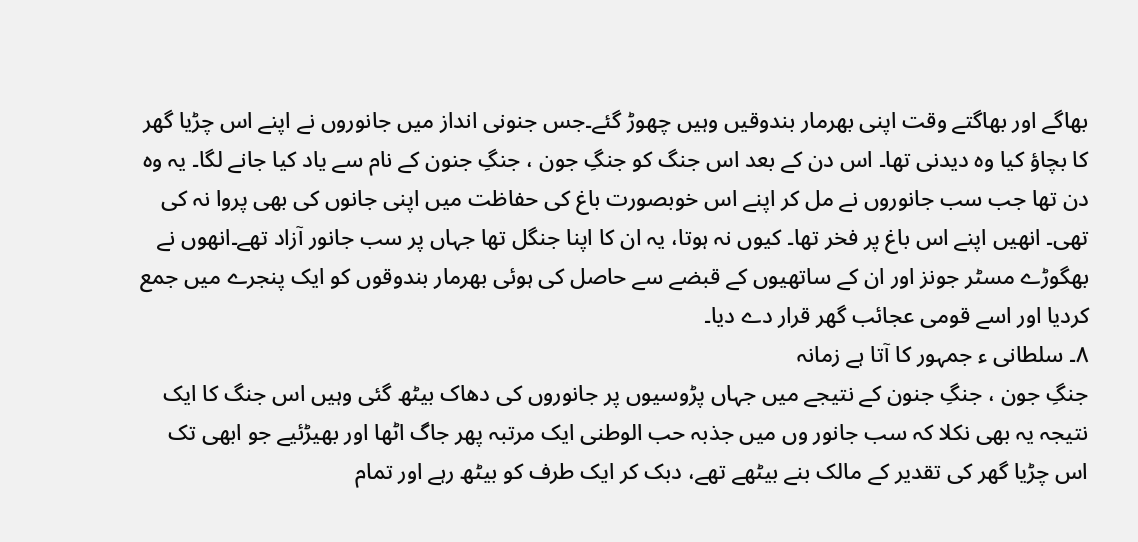بھاگے اور بھاگتے وقت اپنی بھرمار بندوقیں وہیں چھوڑ گئے۔جس جنونی انداز میں جانوروں نے اپنے اس چڑیا گھر کا بچاؤ کیا وہ دیدنی تھا۔ اس دن کے بعد اس جنگ کو جنگِ جون ، جنگِ جنون کے نام سے یاد کیا جانے لگا۔ یہ وہ دن تھا جب سب جانوروں نے مل کر اپنے اس خوبصورت باغ کی حفاظت میں اپنی جانوں کی بھی پروا نہ کی تھی۔ انھیں اپنے اس باغ پر فخر تھا۔ کیوں نہ ہوتا، یہ ان کا اپنا جنگل تھا جہاں پر سب جانور آزاد تھے۔انھوں نے بھگوڑے مسٹر جونز اور ان کے ساتھیوں کے قبضے سے حاصل کی ہوئی بھرمار بندوقوں کو ایک پنجرے میں جمع کردیا اور اسے قومی عجائب گھر قرار دے دیا۔
۸۔ سلطانی ء جمہور کا آتا ہے زمانہ
جنگِ جون ، جنگِ جنون کے نتیجے میں جہاں پڑوسیوں پر جانوروں کی دھاک بیٹھ گئی وہیں اس جنگ کا ایک نتیجہ یہ بھی نکلا کہ سب جانور وں میں جذبہ حب الوطنی ایک مرتبہ پھر جاگ اٹھا اور بھیڑئیے جو ابھی تک اس چڑیا گھر کی تقدیر کے مالک بنے بیٹھے تھے، دبک کر ایک طرف کو بیٹھ رہے اور تمام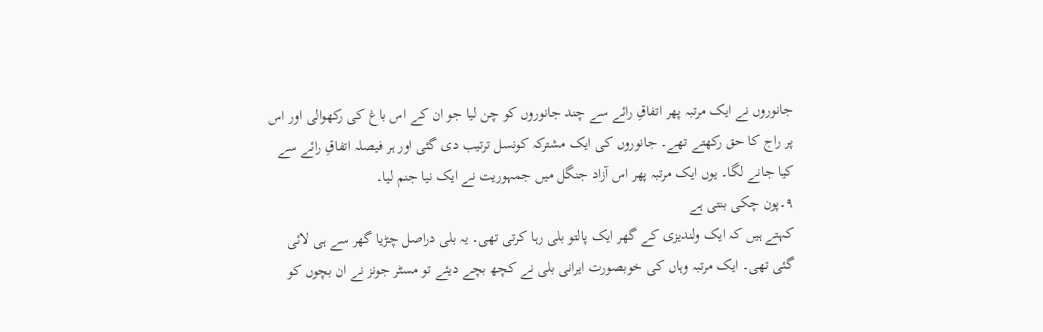جانوروں نے ایک مرتبہ پھر اتفاقِ رائے سے چند جانوروں کو چن لیا جو ان کے اس باغ کی رکھوالی اور اس پر راج کا حق رکھتے تھے۔ جانوروں کی ایک مشترکہ کونسل ترتیب دی گئی اور ہر فیصلہ اتفاقِ رائے سے کیا جانے لگا۔ یوں ایک مرتبہ پھر اس آزاد جنگل میں جمہوریت نے ایک نیا جنم لیا۔
۹۔پون چکی بنتی ہے
کہتے ہیں کہ ایک ولندیزی کے گھر ایک پالتو بلی رہا کرتی تھی۔ یہ بلی دراصل چڑیا گھر سے ہی لائی گئی تھی۔ ایک مرتبہ وہاں کی خوبصورت ایرانی بلی نے کچھ بچے دیئے تو مسٹر جونز نے ان بچوں کو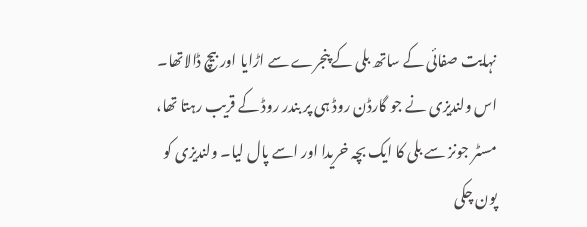نہایت صفائی کے ساتھ بلی کے پنجرے سے اڑایا اور بیچ ڈالاتھا۔ اس ولندیزی نے جو گارڈن روڈ ہی پر بندر روڈ کے قریب رہتا تھا، مسٹر جونز سے بلی کا ایک بچہ خریدا اور اسے پال لیا۔ ولندیزی کو پون چکی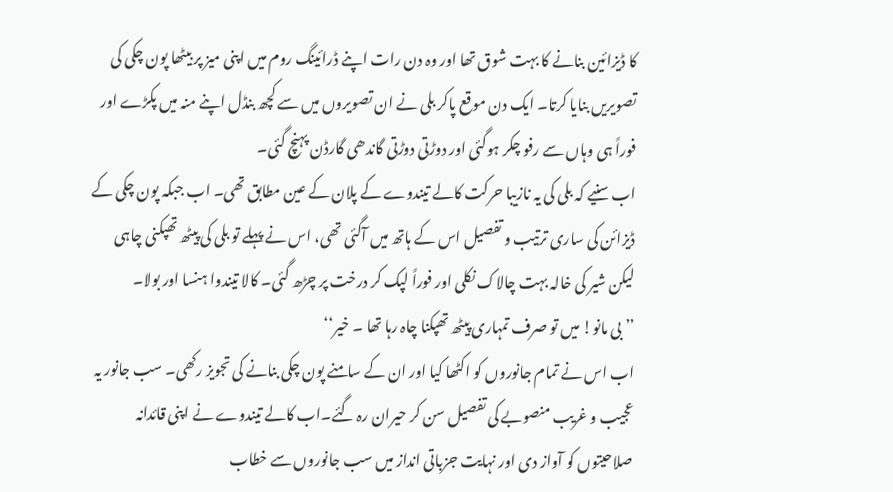کا ڈیزائین بنانے کا بہت شوق تھا اور وہ دن رات اپنے ڈرائینگ روم میں اپنی میز پر بیٹھا پون چکی کی تصویریں بنایا کرتا۔ ایک دن موقع پاکر بلی نے ان تصویروں میں سے کچھ بنڈل اپنے منہ میں پکڑے اور فوراً ہی وہاں سے رفو چکر ہوگئی اور دوڑتی دوڑتی گاندھی گارڈن پہنچ گئی۔
اب سنیے کہ بلی کی یہ نازیبا حرکت کالے تیندوے کے پلان کے عین مطابق تھی۔ اب جبکہ پون چکی کے ڈیزائن کی ساری ترتیب و تفصیل اس کے ہاتھ میں آگئی تھی، اس نے پہلے تو بلی کی پیٹھ تھپکنی چاہی لیکن شیر کی خالہ بہت چالاک نکلی اور فوراً لپک کر درخت پر چڑھ گئی۔ کالا تیندوا ہنسا اور بولا۔
’’ بی مانو! میں تو صرف تمہاری پیٹھ تھپکنا چاہ رہا تھا ۔ خیر‘‘
اب اس نے تمام جانوروں کو اکٹھا کیا اور ان کے سامنے پون چکی بنانے کی تجویز رکھی۔ سب جانور یہ عجیب و غریب منصوبے کی تفصیل سن کر حیران رہ گئے۔اب کالے تیندوے نے اپنی قائدانہ صلاحیتوں کو آواز دی اور نہایت جزباتی انداز میں سب جانوروں سے خطاب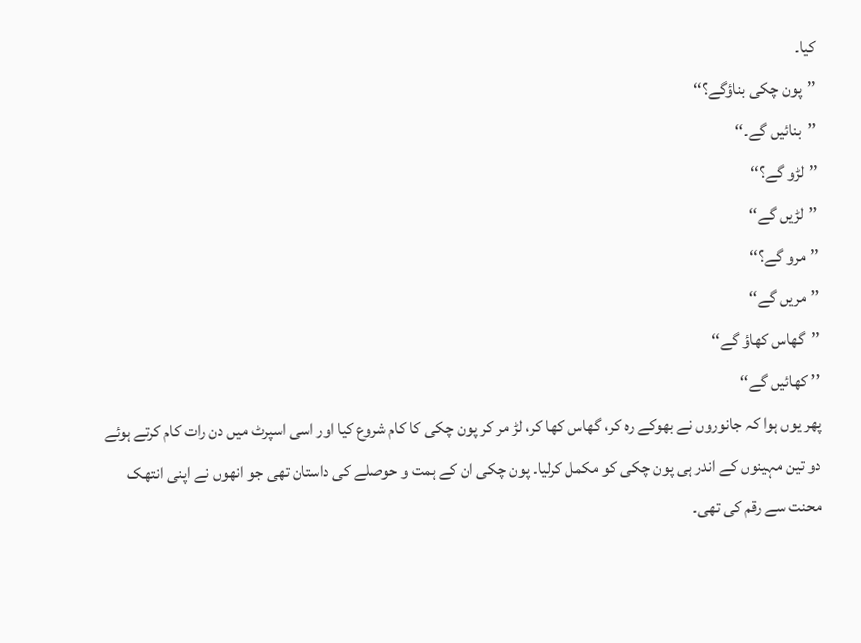کیا۔
’’پون چکی بناؤگے؟‘‘
’’بنائیں گے۔‘‘
’’لڑو گے؟‘‘
’’لڑیں گے‘‘
’’مرو گے؟‘‘
’’مریں گے‘‘
’’گھاس کھاؤ گے‘‘
’’ کھائیں گے‘‘
پھر یوں ہوا کہ جانوروں نے بھوکے رہ کر، گھاس کھا کر، لڑ مر کر پون چکی کا کام شروع کیا اور اسی اسپرٹ میں دن رات کام کرتے ہوئے دو تین مہینوں کے اندر ہی پون چکی کو مکمل کرلیا۔ پون چکی ان کے ہمت و حوصلے کی داستان تھی جو انھوں نے اپنی انتھک محنت سے رقم کی تھی۔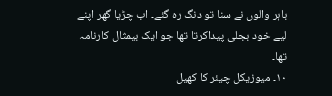باہر والوں نے سنا تو دنگ رہ گئے۔ اب چڑیا گھر اپنے لیے خود بجلی پیداکرتا تھا جو ایک بیمثال کارنامہ تھا۔
۱۰۔ میوزیکل چیئر کا کھیل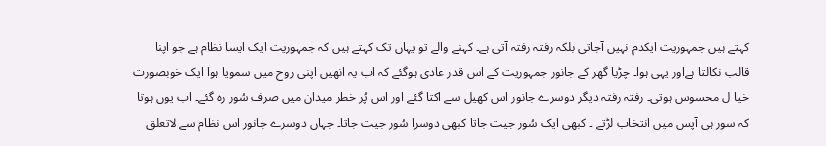کہتے ہیں جمہوریت ایکدم نہیں آجاتی بلکہ رفتہ رفتہ آتی ہے۔ کہنے والے تو یہاں تک کہتے ہیں کہ جمہوریت ایک ایسا نظام ہے جو اپنا قالب نکالتا ہےاور یہی ہوا۔ چڑیا گھر کے جانور جمہوریت کے اس قدر عادی ہوگئے کہ اب یہ انھیں اپنی روح میں سمویا ہوا ایک خوبصورت خیا ل محسوس ہوتی۔ رفتہ رفتہ دیگر دوسرے جانور اس کھیل سے اکتا گئے اور اس پُر خطر میدان میں صرف سُور رہ گئے۔ اب یوں ہوتا کہ سور ہی آپس میں انتخاب لڑتے ۔ کبھی ایک سُور جیت جاتا کبھی دوسرا سُور جیت جاتا۔ جہاں دوسرے جانور اس نظام سے لاتعلق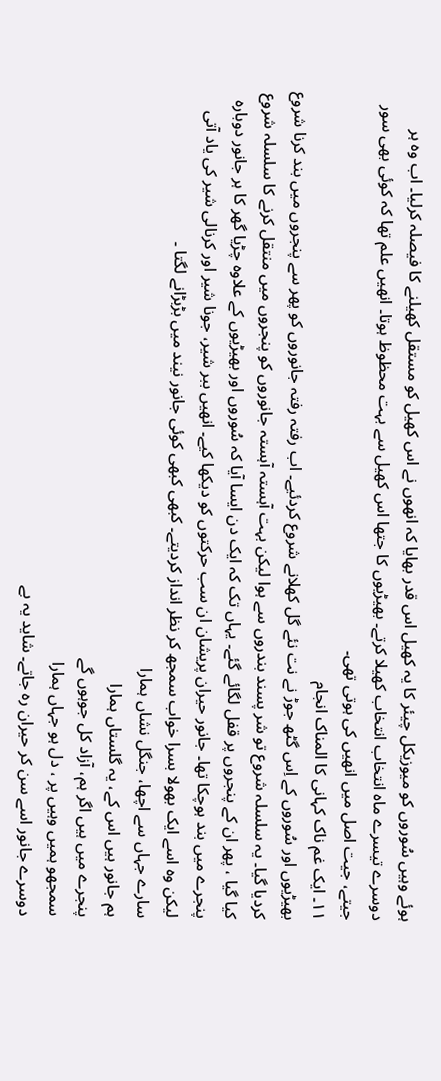ہوئے وہیں سُوروں کو میوزیکل چیئر کا یہ کھیل اس قدر بھایا کہ انھوں نے اس کھیل کو مستقل کھیلنے کا فیصلہ کرلیا۔ اب وہ ہر دوسرے تیسرے ماہ انتخاب انتخاب کھیلا کرتے۔ بھیڑیوں کا جتھا اس کھیل سے بہت محظوظ ہوتا۔ انھیں علم تھا کہ کوئی بھی سور جیتے، جیت اصل میں انھیں کی ہوتی تھی۔
۱۱۔ ایک غم ناک کہانی کا المناک انجام
بھیڑیوں اور سُوروں کے اِس گٹھ جوڑ نے نت نئے گل کھلانے شروع کردئیے۔ اب رفتہ رفتہ جانوروں کو پھر سے پنجروں میں بند کرنا شروع کردیا گیا۔ یہ سلسلہ شروع تو شر پسند بندروں سے ہوا لیکن بہت آہستہ آہستہ جانوروں کو پنجروں میں منتقل کرنے کا سلسلہ شروع کیا گیا ، پھر ان کے پنجروں پر قفل لگائے گئے۔ یہاں تک کہ ایک دن ایسا آیا کہ سُوروں اور بھیڑیوں کے علاوہ چڑیا گھر کا ہر جانور دوبارہ پنجرے میں بند ہوچکا تھا۔ جانور حیران پریشان ان سب حرکتوں کو دیکھا کیے۔ انھیں ببر شیر، جونا شیر اور کرنالی شیر کی یاد آتی لیکن وہ اسے ایک بھولا بسرا خواب سمجھ کر نظر انداز کردیتے۔ کبھی کبھی کوئی جانور نیند میں بڑبڑانے لگتا ۔
سارے جہاں سے اچھا، جنگل نشاں ہمارا
ہم جانور ہیں اس کے، یہ گلستاں ہمارا
پنجرے میں ہیں اگر ہم، آزاد کل جوہوں گے
سمجھو ہمیں وہیں پر ، دل ہو جہاں ہمارا
دوسرے جانور اسے سن کر حیران رہ جاتے۔ شاید یہ بے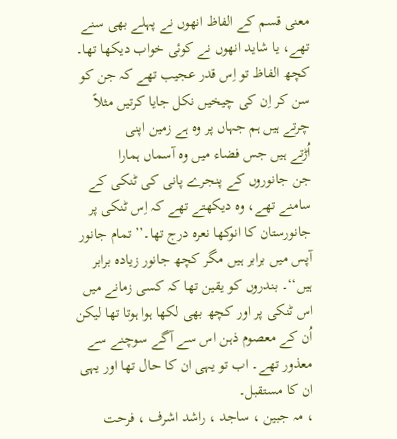معنی قسم کے الفاظ انھوں نے پہلے بھی سنے تھے، یا شاید انھوں نے کوئی خواب دیکھا تھا۔ کچھ الفاظ تو اِس قدر عجیب تھے کہ جن کو سن کر اِن کی چیخیں نکل جایا کرتیں مثلاً
چرتے ہیں ہم جہاں پر وہ ہے زمین اپنی
اُڑتے ہیں جس فضاء میں وہ آسماں ہمارا
جن جانوروں کے پنجرے پانی کی ٹنکی کے سامنے تھے، وہ دیکھتے تھے کہ اِس ٹنکی پر جانورستان کا انوکھا نعرہ درج تھا۔’’ تمام جانور آپس میں برابر ہیں مگر کچھ جانور زیادہ برابر ہیں‘‘۔ بندروں کو یقین تھا کہ کسی زمانے میں اس ٹنکی پر اور کچھ بھی لکھا ہوا ہوتا تھا لیکن اُن کے معصوم ذہن اس سے آگے سوچنے سے معذور تھے۔ اب تو یہی ان کا حال تھا اور یہی ان کا مستقبل۔
، مہ جبین ، ساجد ، راشد اشرف ، فرحت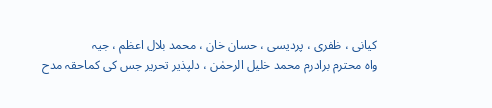کیانی ، ظفری ، پردیسی ، حسان خان ، محمد بلال اعظم ، جیہ
واہ محترم برادرم محمد خلیل الرحمٰن ، دلپذیر تحریر جس کی کماحقہ مدح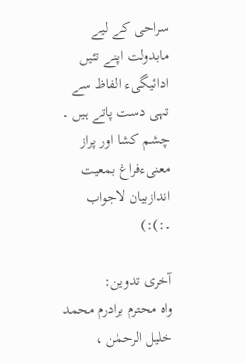سراحی کے لیے مابدولت اپنے تئیں ادائیگیء الفاظ سے تہی دست پاتے ہیں ۔
چشم کشا اور پراز معنیءفراغ بمعیت اندازبیان لاجواب ۔:):)

آخری تدوین:
واہ محترم برادرم محمد خلیل الرحمٰن ،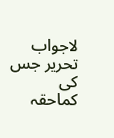لاجواب تحریر جس کی کماحقہ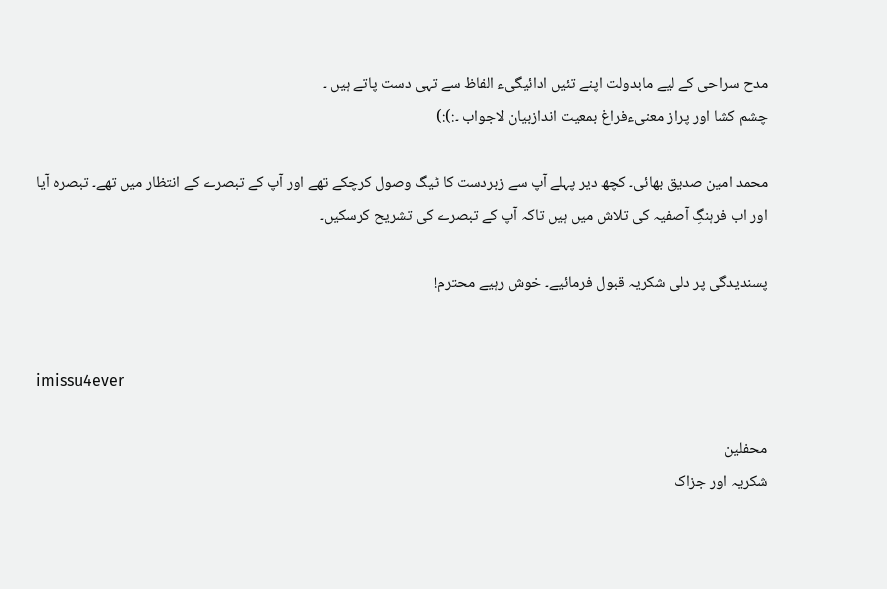مدح سراحی کے لیے مابدولت اپنے تئیں ادائیگیء الفاظ سے تہی دست پاتے ہیں ۔
چشم کشا اور پراز معنیءفراغ بمعیت اندازبیان لاجواب ۔:):)

محمد امین صدیق بھائی۔ کچھ دیر پہلے آپ سے زبردست کا ٹیگ وصول کرچکے تھے اور آپ کے تبصرے کے انتظار میں تھے۔ تبصرہ آیا اور اب فرہنگِ آصفیہ کی تلاش میں ہیں تاکہ آپ کے تبصرے کی تشریح کرسکیں۔

پسندیدگی پر دلی شکریہ قبول فرمائیے۔ خوش رہیے محترم!


imissu4ever

محفلین
شکریہ اور جزاک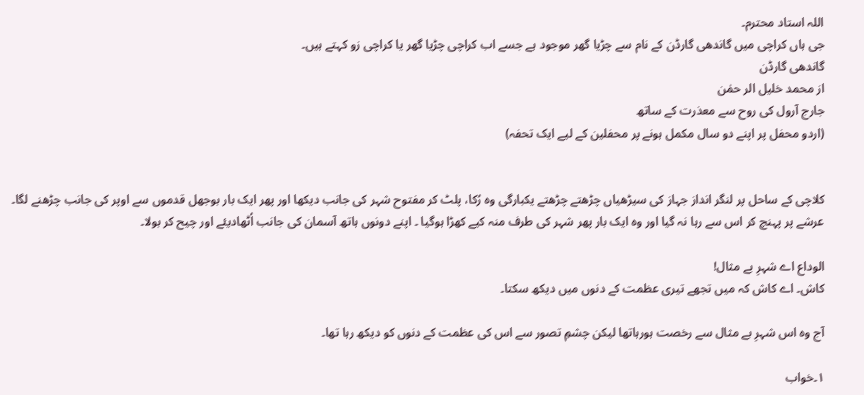اللہ استاد محترم۔
جی ہاں کراچی میں گاندھی گارڈن کے نام سے چڑیا گھر موجود ہے جسے اب کراچی چڑیا گھر یا کراچی زو کہتے ہیں۔
گاندھی گارڈن
از محمد خلیل الر حمٰن
جارج آرول کی روح سے معذرت کے ساتھ
(اردو محفل پر اپنے دو سال مکمل ہونے پر محفلین کے لیے ایک تحفہ)


کلاچی کے ساحل پر لنگر انداز جہاز کی سیڑھیاں چڑھتے چڑھتے یکبارگی وہ رُکا، پلٹ کر مفتوح شہر کی جانب دیکھا اور پھر ایک بار بوجھل قدموں سے اوپر کی جانب چڑھنے لگا۔ عرشے پر پہنچ کر اس سے رہا نہ گیا اور وہ ایک بار پھر شہر کی طرف منہ کیے کھڑا ہوگیا ۔ اپنے دونوں ہاتھ آسمان کی جانب اُٹھادیئے اور چیح کر بولا۔

الوداع اے شہرِ بے مثال!
کاش۔ اے کاش کہ میں تجھے تیری عظمت کے دنوں میں دیکھ سکتا۔

آج وہ اس شہرِ بے مثال سے رخصت ہورہاتھا لیکن چشمِ تصور سے اس کی عظمت کے دنوں کو دیکھ رہا تھا۔

۱۔خواب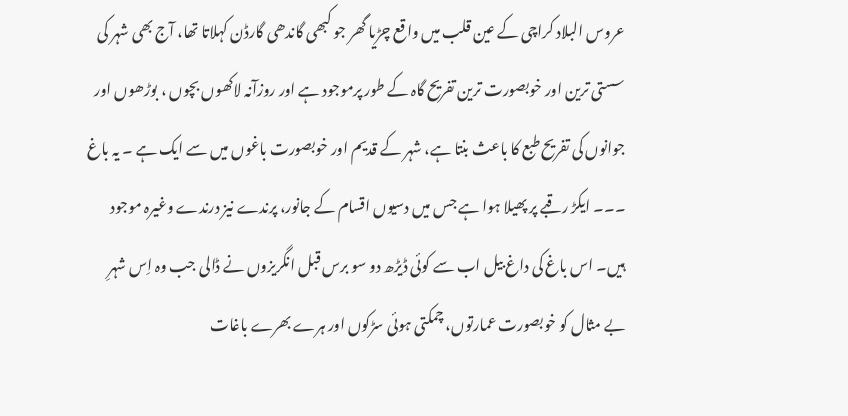عروس البلاد کراچی کے عین قلب میں واقع چڑیا گھر جو کبھی گاندھی گارڈن کہلاتا تھا، آج بھی شہر کی سستی ترین اور خوبصورت ترین تفریح گاہ کے طور پرموجود ہے اور روزآنہ لاکھوں بچوں ، بوڑھوں اور جوانوں کی تفریح طبع کا باعث بنتا ہے، شہر کے قدیم اور خوبصورت باغوں میں سے ایک ہے ۔ یہ باغ ۔۔۔ ایکڑ رقبے پر پھیلا ہوا ہے جس میں دسیوں اقسام کے جانور، پرندے نیز درندے وغیرہ موجود ہیں۔ اس باغ کی داغ بیل اب سے کوئی ڈیڑھ دو سو برس قبل انگریزوں نے ڈالی جب وہ اِس شہرِ بے مثال کو خوبصورت عمارتوں، چمکتی ہوئی سڑکوں اور ہرے بھرے باغات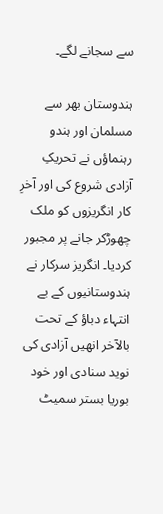سے سجانے لگے۔

ہندوستان بھر سے مسلمان اور ہندو رہنماؤں نے تحریکِ آزادی شروع کی اور آخرِ کار انگریزوں کو ملک چھوڑکر جانے پر مجبور کردیا۔ انگریز سرکار نے ہندوستانیوں کے بے انتہاء دباؤ کے تحت بالآخر انھیں آزادی کی نوید سنادی اور خود بوریا بستر سمیٹ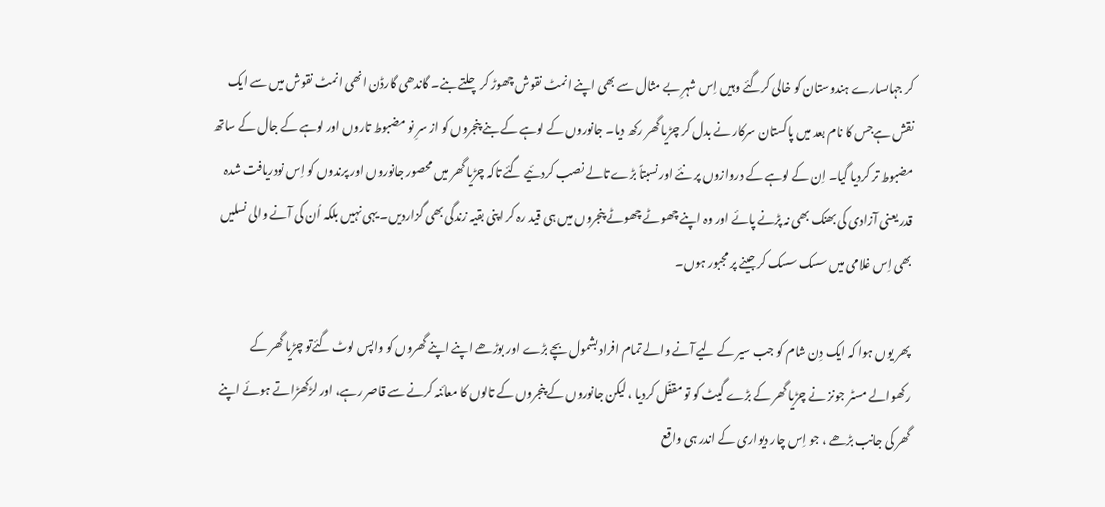کر جہاںسارے ہندوستان کو خالی کرگئے وہیں اِس شہرِ بے مثال سے بھی اپنے انمٹ نقوش چھوڑ کر چلتے بنے۔ گاندھی گارڈن انھی انمٹ نقوش میں سے ایک نقش ہےجس کا نام بعد میں پاکستان سرکار نے بدل کر چڑیا گھر رکھ دیا۔ جانوروں کے لوہے کے بنے پنجروں کو از سرِ نو مضبوط تاروں اور لوہے کے جال کے ساتھ مضبوط تر کردیا گیا۔ اِن کے لوہے کے دروازوں پر نئے اور نسبتاً بڑے تالے نصب کردئیے گئے تاکہ چڑیا گھر میں محصور جانوروں اور پرندوں کو اِس نودریافت شدہ قدر یعنی آزادی کی بھنک بھی نہ پڑنے پائے اور وہ اپنے چھوٹے چھوٹے پنجروں میں ہی قید رہ کر اپنی بقیہ زندگی بھی گزاردیں۔ یہی نہیں بلکہ اُن کی آنے والی نسلیں بھی اِس غلامی میں سسک سسک کر جینے پر مجبور ہوں۔

پھر یوں ہوا کہ ایک دِن شام کو جب سیر کے لیے آنے والے تمام افراد بشمول بچے بڑے اور بوڑھے اپنے اپنے گھروں کو واپس لوٹ گئےتو چڑیا گھر کے رکھوالے مسٹر جونز نے چڑیا گھر کے بڑے گیٹ کو تو مقفّل کردیا ، لیکن جانوروں کے پنجروں کے تالوں کا معائنہ کرنے سے قاصر رہے، اور لڑکھڑاتے ہوئے اپنے گھر کی جانب بڑھے ، جو اِس چار دیواری کے اندر ہی واقع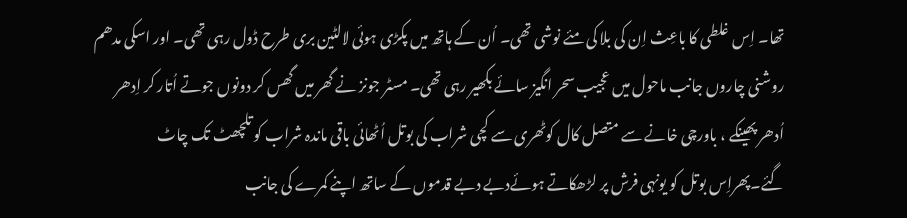تھا۔ اِس غلطی کا باعِث اِن کی بلا کی مئے نوشی تھی۔ اُن کے ہاتھ میں پکڑی ہوئی لالٹین بری طرح ڈول رہی تھی۔ اور اسکی مدھم روشنی چاروں جانب ماحول میں عجیب سحر انگیز سائے بکھیر رہی تھی۔ مسٹر جونز نے گھر میں گھس کر دونوں جوتے اُتار کر اِدھر اُدھر پھینکے ، باورچی خانے سے متصل کال کوٹھری سے کچی شراب کی بوتل اُٹھائی باقی ماندہ شراب کو تلچھٹ تک چاٹ گئے۔پھراِس بوتل کو یونہی فرش پر لڑھکاتے ہوئےدبے دبے قدموں کے ساتھ اپنے کمرے کی جانب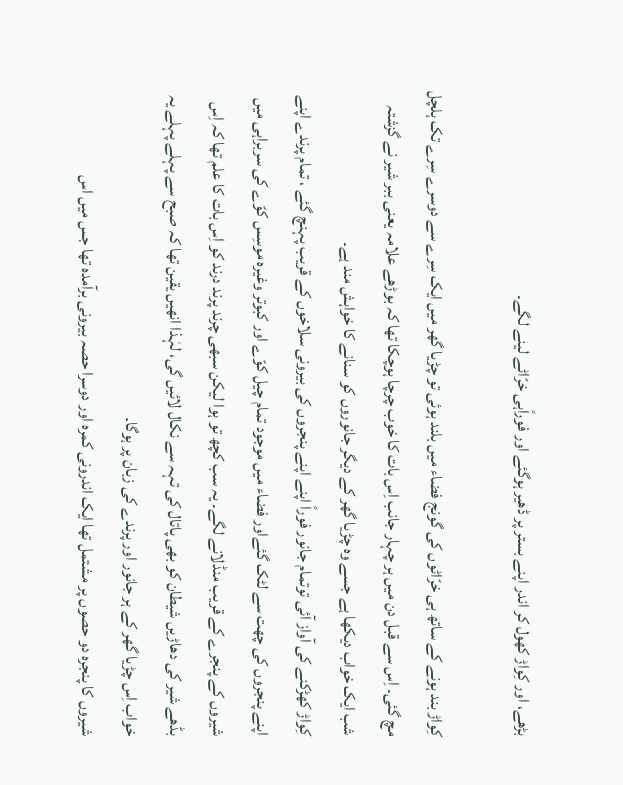بڑھے، اور کِواڑ کھول کر اندر اپنے بستر پر ڈھیر ہوگئے اور فوراًہی خرّاٹے لینے لگے۔

کِواڑ بند ہونے کے ساتھ ہی خرّاٹوں کی گونج فضاء میں بلند ہوئی تو چڑیا گھر میں ایک سِرے سے دوسرے سِرے تک ہلچل مچ گئی۔ اِس سے قبل دن میں ہر چہار جانب اِس بات کا خوب چرچا ہوچکا تھا کہ بوڑھے علامہ یعنی ببر شیر نے گزشتہ شب ایک خواب دیکھا ہے جسے وہ چڑیا گھر کے دیگر جانوروں کو سنانے کا خواہش مند ہے۔
کِواڑ کھڑکنے کی آواز آئی توتمام جانور فوراً اپنے اپنے پنجروں کی بیرونی سلاخوں کے قریب پہنچ گئے ، تمام پرندے اپنے اپنے پنجروں کی چھت سے لٹک گئےاور فضاء میں موجود تمام چیل کوّے اور کبوتر وغیرہ موسِس کوّے کی سربراہی میں شیروں کے پنجرے کے قریب منڈلانے لگے۔ یہ سب کچھ تو ہوا لیکن سبھی چرند پرند درند کو اِس بات کا علم تھا کہ اِس بڈھے شیر کی دھاڑیں شیطان کو بھی پاتال کی تہہ سے نکال لائیں گی، لہٰذا انھیں یقین تھا کہ صبح سے پہلے پہلے یہ خواب اِس چڑیا گھر کے ہر جانور اور پرندے کی زبان پر ہوگا۔
شیروں کا پنجرہ دو حصوں پر مشتمل تھا ایک اندرونی کمرہ اور دوسرا حصہ بیرونی برآمدہ تھا جس میں اس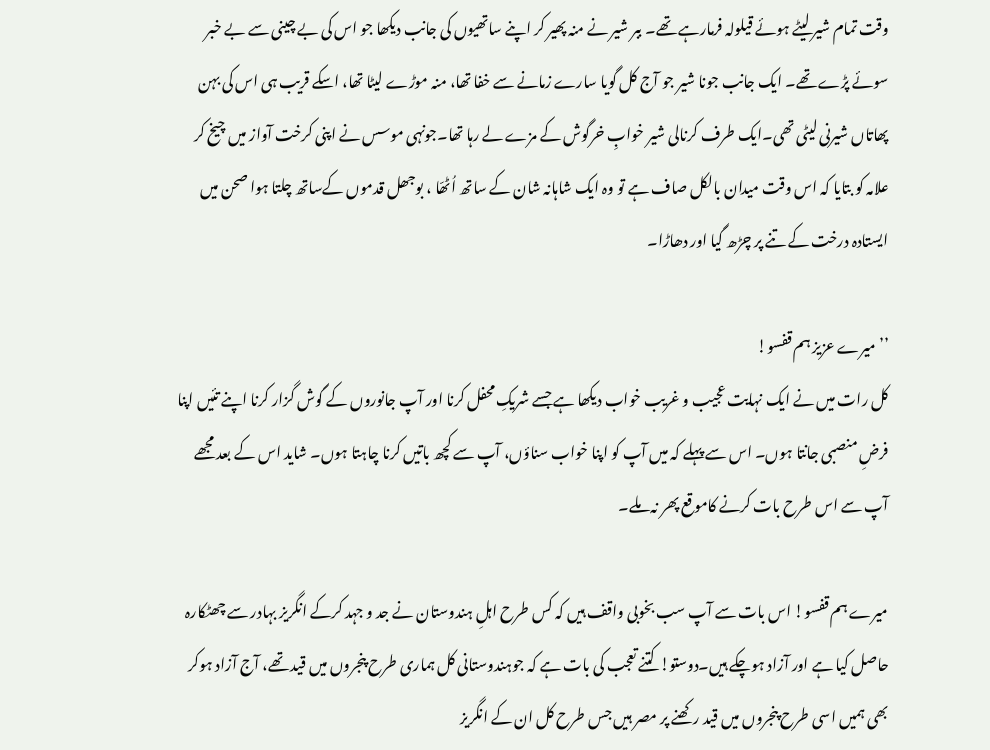وقت تمام شیر لیٹے ہوئے قیلولہ فرمارہے تھے۔ ببر شیر نے منہ پھیر کر اپنے ساتھیوں کی جانب دیکھا جو اس کی بے چینی سے بے خبر سوئے پڑے تھے۔ ایک جانب جونا شیر جو آج کل گویا سارے زمانے سے خفا تھا، منہ موڑے لیٹا تھا، اسکے قریب ہی اس کی بہن پھاتاں شیرنی لیٹی تھی۔ایک طرف کرنالی شیر خوابِ خرگوش کے مزے لے رہا تھا۔جونہی موسس نے اپنی کرخت آواز میں چیخ کر علامہ کو بتایا کہ اس وقت میدان بالکل صاف ہے تو وہ ایک شاہانہ شان کے ساتھ اُٹھّا ، بوجھل قدموں کےساتھ چلتا ہوا صحن میں ایستادہ درخت کے تنے پر چڑھ گیا اور دھاڑا۔

’’ میرے عزیز ہم قفسو!
کل رات میں نے ایک نہایت عجیب و غریب خواب دیکھا ہے جسے شریکِ محفل کرنا اور آپ جانوروں کے گوش گزار کرنا اپنے تئیں اپنا فرضِ منصبی جانتا ہوں۔ اس سے پہلے کہ میں آپ کو اپنا خواب سناؤں، آپ سے کچھ باتیں کرنا چاہتا ہوں۔ شاید اس کے بعد مجھے آپ سے اس طرح بات کرنے کاموقع پھر نہ ملے۔

میرے ہم قفسو! اس بات سے آپ سب بخوبی واقف ہیں کہ کس طرح اہلِ ہندوستان نے جد و جہد کرکے انگریز بہادر سے چھٹکارہ حاصل کیا ہے اور آزاد ہوچکے ہیں۔دوستو! کتنے تعجب کی بات ہے کہ جوہندوستانی کل ہماری طرح پنجروں میں قید تھے، آج آزاد ہوکر بھی ہمیں اسی طرح پنجروں میں قید رکھنے پر مصر ہیں جس طرح کل ان کے انگریز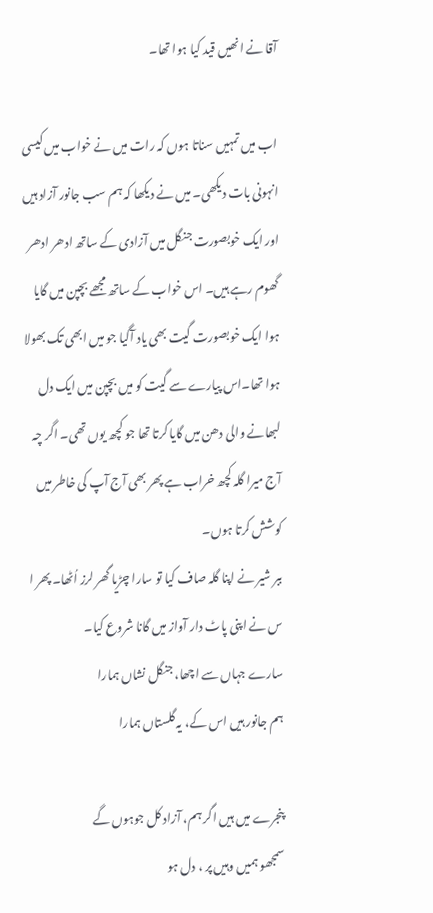آقا نے انھیں قید کیا ہوا تھا۔

اب میں تمہیں سناتا ہوں کہ رات میں نے خواب میں کیسی انہونی بات دیکھی۔ میں نے دیکھا کہ ہم سب جانور آزاد ہیں اور ایک خوبصورت جنگل میں آزادی کے ساتھ ادھر ادھر گھوم رہے ہیں۔ اس خواب کے ساتھ مجھے بچپن میں گایا ہوا ایک خوبصورت گیت بھی یاد آگیا جو میں ابھی تک بھولا ہوا تھا۔اس پیارے سے گیت کو میں بچپن میں ایک دل لبھانے والی دھن میں گایا کرتا تھا جو کچھ یوں تھی۔ اگر چہ آج میرا گلہ کچھ خراب ہے پھر بھی آج آپ کی خاطر میں کوشش کرتا ہوں۔
ببر شیر نے اپنا گلہ صاف کیا تو سارا چڑیا گھر لرز اُٹھا۔ پھر ا س نے اپنی پاٹ دار آواز میں گانا شروع کیا۔
سارے جہاں سے اچھا، جنگل نشاں ہمارا
ہم جانور ہیں اس کے، یہ گلستاں ہمارا

پنجرے میں ہیں اگر ہم، آزاد کل جوہوں گے
سمجھو ہمیں وہیں پر ، دل ہو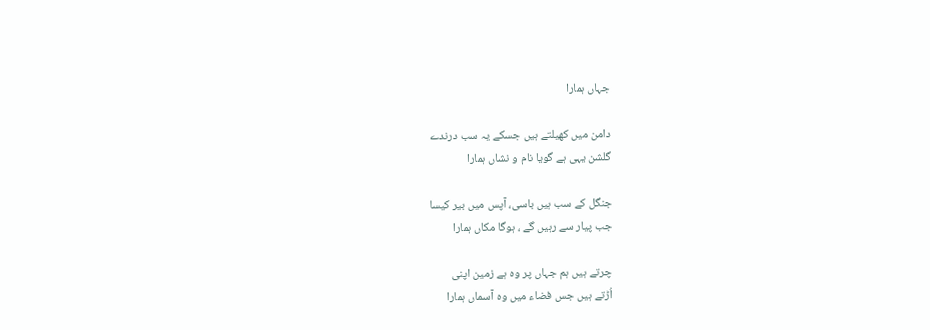جہاں ہمارا

دامن میں کھیلتے ہیں جسکے یہ سب درندے
گلشن یہی ہے گویا نام و نشاں ہمارا

جنگل کے سب ہیں باسی، آپس میں بیر کیسا
جب پیار سے رہیں گے ، ہوگا مکاں ہمارا

چرتے ہیں ہم جہاں پر وہ ہے زمین اپنی
اُڑتے ہیں جس فضاء میں وہ آسماں ہمارا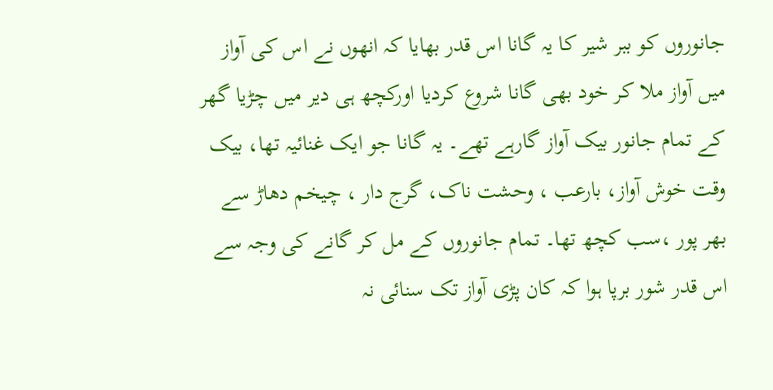جانوروں کو ببر شیر کا یہ گانا اس قدر بھایا کہ انھوں نے اس کی آواز میں آواز ملا کر خود بھی گانا شروع کردیا اورکچھ ہی دیر میں چڑیا گھر کے تمام جانور بیک آواز گارہے تھے۔ یہ گانا جو ایک غنائیہ تھا، بیک وقت خوش آواز، بارعب ، وحشت ناک، گرج دار ، چیخم دھاڑ سے بھر پور ،سب کچھ تھا۔ تمام جانوروں کے مل کر گانے کی وجہ سے اس قدر شور برپا ہوا کہ کان پڑی آواز تک سنائی نہ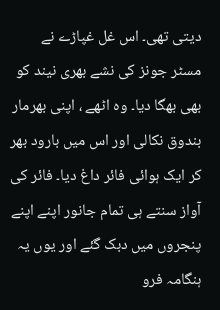دیتی تھی۔ اس غل غپاڑے نے مسٹر جونز کی نشے بھری نیند کو بھی بھگا دیا۔ وہ اٹھے ، اپنی بھرمار بندوق نکالی اور اس میں بارود بھر کر ایک ہوائی فائر داغ دیا۔ فائر کی آواز سنتے ہی تمام جانور اپنے اپنے پنجروں میں دبک گئے اور یوں یہ ہنگامہ فرو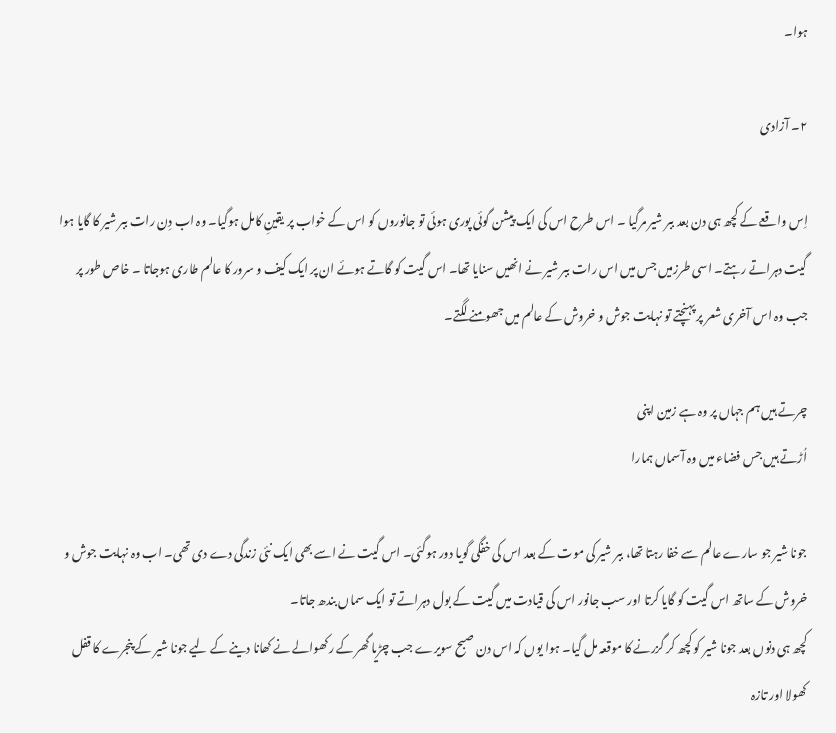ہوا۔

۲۔ آزادی

اِس واقعے کے کچھ ہی دن بعد ببر شیر مرگیا ۔ اس طرح اس کی ایک پیشن گوئی پوری ہوئی تو جانوروں کو اس کے خواب پر یقینِ کامل ہوگیا۔ وہ اب دِن رات ببر شیر کا گایا ہوا گیت دہراتے رہتے۔ اسی طرزمیں جس میں اس رات ببر شیر نے انھیں سنایا تھا۔ اس گیت کو گاتے ہوئے ان پر ایک کیف و سرور کا عالم طاری ہوجاتا ۔ خاص طور پر جب وہ اس آخری شعر پر پہنچتے تو نہایت جوش و خروش کے عالم میں جھومنے لگتے۔

چرتے ہیں ہم جہاں پر وہ ہے زمین اپنی
اُڑتے ہیں جس فضاء میں وہ آسماں ہمارا

جونا شیر جو سارے عالم سے خفا رہتا تھا، ببر شیر کی موت کے بعد اس کی خفگی گویا دور ہوگئی۔ اس گیت نے اسے بھی ایک نئی زندگی دے دی تھی۔ اب وہ نہایت جوش و خروش کے ساتھ اس گیت کو گایا کرتا اور سب جانور اس کی قیادت میں گیت کے بول دہراتے تو ایک سماں بندھ جاتا۔
کچھ ہی دنوں بعد جونا شیر کو کچھ کر گزرنے کا موقعہ مل گیا۔ ہوا یوں کہ اس دن صبح سویرے جب چڑیا گھر کے رکھوالے نے کھانا دینے کے لیے جونا شیر کے پنجرے کا قفل کھولا اور تازہ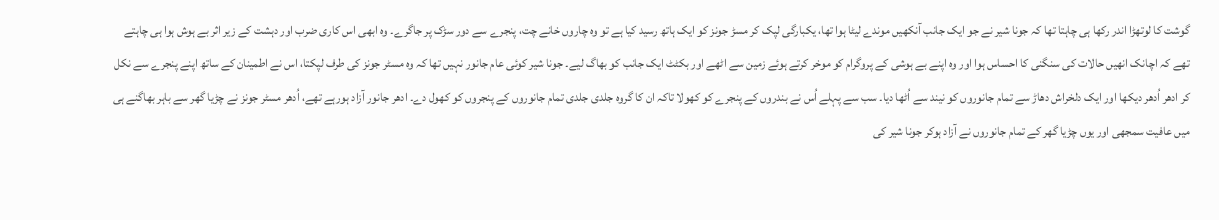گوشت کا لوتھڑا اندر رکھا ہی چاہتا تھا کہ جونا شیر نے جو ایک جانب آنکھیں موندے لیٹا ہوا تھا، یکبارگی لپک کر مسڑ جونز کو ایک ہاتھ رسید کیا ہے تو وہ چاروں خانے چت، پنجرے سے دور سڑک پر جاگرے۔ وہ ابھی اس کاری ضرب اور دہشت کے زیر اثر بے ہوش ہوا ہی چاہتے تھے کہ اچانک انھیں حالات کی سنگنی کا احساس ہوا اور وہ اپنے بے ہوشی کے پروگرام کو موخر کرتے ہوئے زمین سے اٹھے اور بکٹٹ ایک جانب کو بھاگ لیے۔ جونا شیر کوئی عام جانور نہیں تھا کہ وہ مسٹر جونز کی طرف لپکتا، اس نے اطمینان کے ساتھ اپنے پنجرے سے نکل کر ادھر اُدھر دیکھا اور ایک دلخراش دھاڑ سے تمام جانوروں کو نیند سے اُٹھا دیا۔ سب سے پہلے اُس نے بندروں کے پنجرے کو کھولا تاکہ ان کا گروہ جلدی جلدی تمام جانوروں کے پنجروں کو کھول دے۔ ادھر جانور آزاد ہورہے تھے، اُدھر مسٹر جونز نے چڑیا گھر سے باہر بھاگنے ہی میں عافیت سمجھی اور یوں چڑیا گھر کے تمام جانوروں نے آزاد ہوکر جونا شیر کی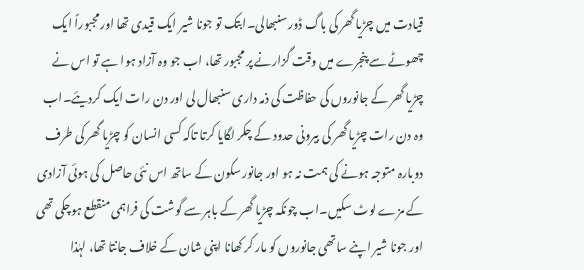قیادت میں چڑیا گھر کی باگ ڈور سنبھالی۔ابتک تو جونا شیر ایک قیدی تھا اور مجبوراً ایک چھوٹے سے پنجرے میں وقت گزارنے پر مجبور تھا، اب جو وہ آزاد ہوا ہے تو اس نے چڑیا گھر کے جانوروں کی حفاظت کی ذمہ داری سنبھال لی اور دن رات ایک کردیئے۔اب وہ دن رات چڑیا گھر کی بیرونی حدود کے چکر لگایا کرتا تاکہ کسی انسان کو چڑیا گھر کی طرف دوبارہ متوجہ ہونے کی ہمت نہ ہو اور جانور سکون کے ساتھ اس نئی حاصل کی ہوئی آزادی کے مزے لوٹ سکیں۔اب چونکہ چڑیا گھر کے باہر سے گوشت کی فراہمی منقطع ہوچکی تھی اور جونا شیر اپنے ساتھی جانوروں کو مار کر کھانا اپنی شان کے خلاف جانتا تھا، لہٰذا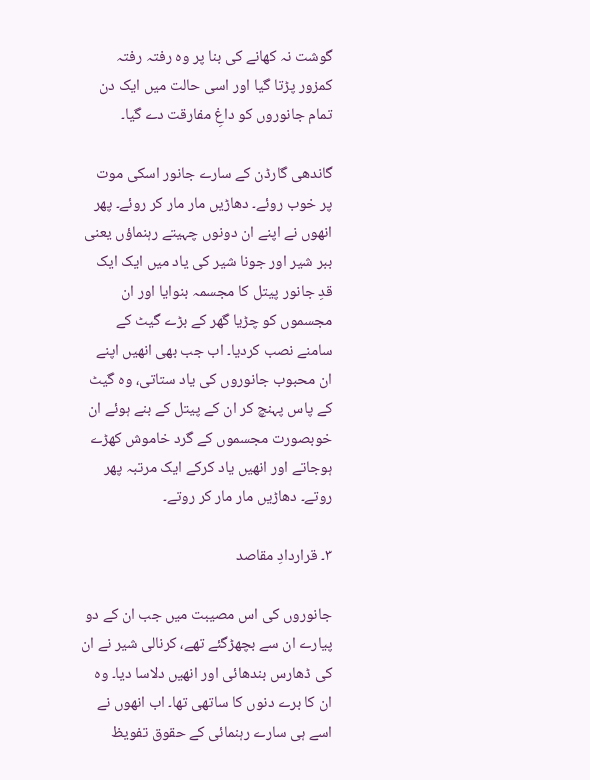گوشت نہ کھانے کی بنا پر وہ رفتہ رفتہ کمزور پڑتا گیا اور اسی حالت میں ایک دن تمام جانوروں کو داغِ مفارقت دے گیا۔

گاندھی گارڈن کے سارے جانور اسکی موت پر خوب روئے۔ دھاڑیں مار مار کر روئے۔ پھر انھوں نے اپنے ان دونوں چہیتے رہنماؤں یعنی ببر شیر اور جونا شیر کی یاد میں ایک ایک قدِ جانور پیتل کا مجسمہ بنوایا اور ان مجسموں کو چڑیا گھر کے بڑے گیٹ کے سامنے نصب کردیا۔ اب جب بھی انھیں اپنے ان محبوب جانوروں کی یاد ستاتی، وہ گیٹ کے پاس پہنچ کر ان کے پیتل کے بنے ہوئے ان خوبصورت مجسموں کے گرد خاموش کھڑے ہوجاتے اور انھیں یاد کرکے ایک مرتبہ پھر روتے۔ دھاڑیں مار مار کر روتے۔

۳۔ قراردادِ مقاصد

جانوروں کی اس مصیبت میں جب ان کے دو پیارے ان سے بچھڑگئے تھے، کرنالی شیر نے ان کی ڈھارس بندھائی اور انھیں دلاسا دیا۔ وہ ان کا برے دنوں کا ساتھی تھا۔ اب انھوں نے اسے ہی سارے رہنمائی کے حقوق تفویظ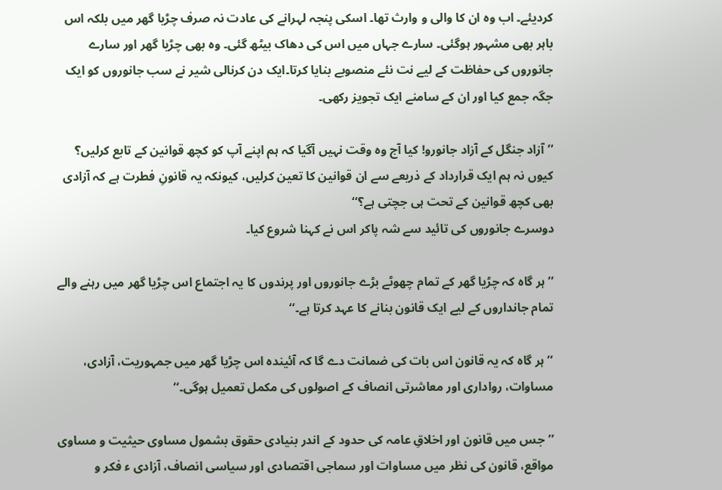کردیئے۔ اب وہ ان کا والی و وارث تھا۔ اسکی پنجہ لہرانے کی عادت نہ صرف چڑیا گھر میں بلکہ اس باہر بھی مشہور ہوگئی۔ سارے جہاں میں اس کی دھاک بیٹھ گئی۔ وہ بھی چڑیا گھر اور سارے جانوروں کی حفاظت کے لیے نت نئے منصوبے بنایا کرتا۔ایک دن کرنالی شیر نے سب جانوروں کو ایک جگہ جمع کیا اور ان کے سامنے ایک تجویز رکھی۔

’’آزاد جنگل کے آزاد جانورو! کیا آج وہ وقت نہیں آگیا کہ ہم اپنے آپ کو کچھ قوانین کے تابع کرلیں؟ کیوں نہ ہم ایک قرارداد کے ذریعے سے ان قوانین کا تعین کرلیں، کیونکہ یہ قانونِ فطرت ہے کہ آزادی بھی کچھ قوانین کے تحت ہی جچتی ہے؟‘‘
دوسرے جانوروں کی تائید سے شہ پاکر اس نے کہنا شروع کیا۔

’’ہر گاہ کہ چڑیا گھر کے تمام چھوٹے بڑے جانوروں اور پرندوں کا یہ اجتماع اس چڑیا گھر میں رہنے والے تمام جانداروں کے لیے ایک قانون بنانے کا عہد کرتا ہے۔‘‘

’’ہر گاہ کہ یہ قانون اس بات کی ضمانت دے گا کہ آئیندہ اس چڑیا گھر میں جمہوریت، آزادی، مساوات، رواداری اور معاشرتی انصاف کے اصولوں کی مکمل تعمیل ہوگی۔‘‘

’’جس میں قانون اور اخلاقِ عامہ کی حدود کے اندر بنیادی حقوق بشمول مساوی حیثیت و مساوی مواقع، قانون کی نظر میں مساوات اور سماجی اقتصادی اور سیاسی انصاف، آزادی ء فکر و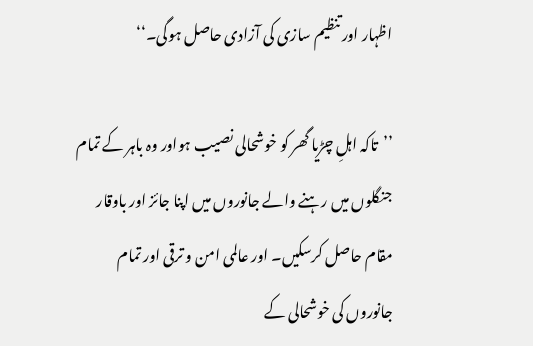اظہار اور تنظیم سازی کی آزادی حاصل ہوگی۔‘‘

’’تاکہ اہلِ چڑیا گھر کو خوشحالی نصیب ہواور وہ باہر کے تمام جنگلوں میں رہنے والے جانوروں میں اپنا جائز اور باوقار مقام حاصل کرسکیں۔ اور عالمی امن و ترقی اور تمام جانوروں کی خوشحالی کے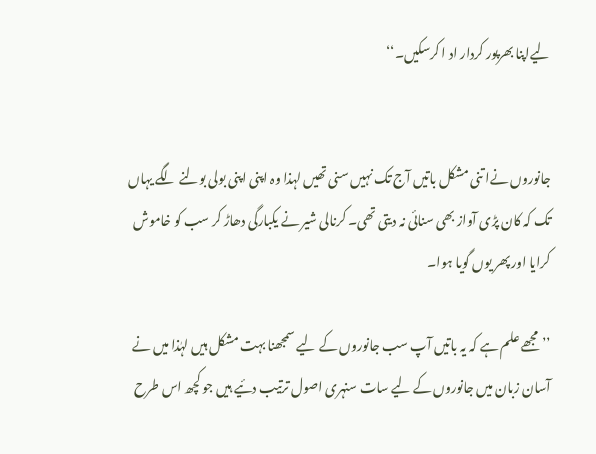لیےاپنا بھرپور کردار اد ا کرسکیں۔‘‘


جانوروں نےا تنی مشکل باتیں آج تک نہیں سنی تھیں لہذا وہ اپنی اپنی بولی بولنے لگے یہاں تک کہ کان پڑی آواز بھی سنائی نہ دیتی تھی۔ کرنالی شیر نے یکبارگی دھاڑ کر سب کو خاموش کرایا اور پھر یوں گویا ہوا۔

’’مجھے علم ہے کہ یہ باتیں آپ سب جانوروں کے لیے سمجھنا بہت مشکل ہیں لہٰذا میں نے آسان زبان میں جانوروں کے لیے سات سنہری اصول ترتیب دئیے ہیں جو کچھ اس طرح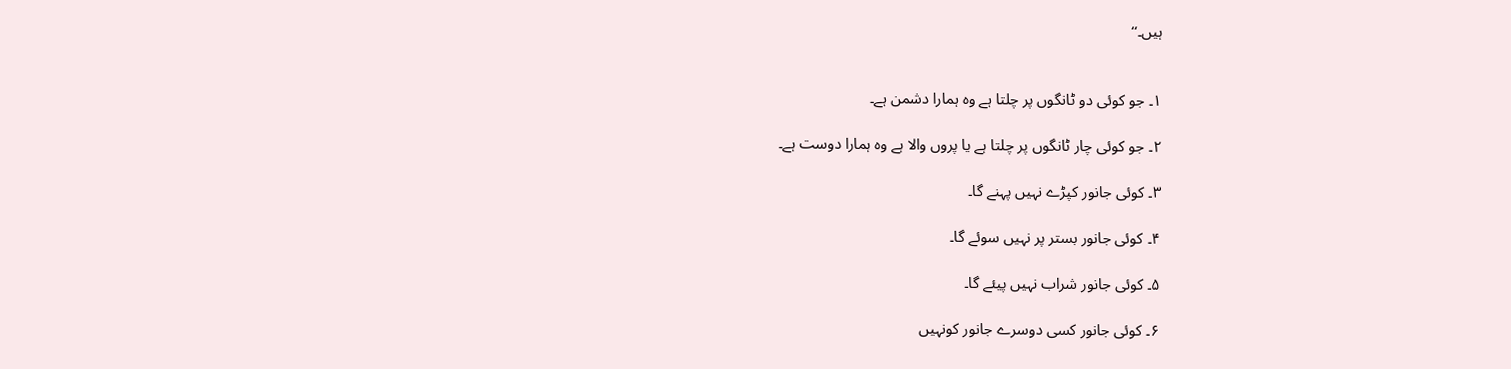ہیں۔‘‘


۱۔ جو کوئی دو ٹانگوں پر چلتا ہے وہ ہمارا دشمن ہے۔

۲۔ جو کوئی چار ٹانگوں پر چلتا ہے یا پروں والا ہے وہ ہمارا دوست ہے۔

۳۔ کوئی جانور کپڑے نہیں پہنے گا۔

۴۔ کوئی جانور بستر پر نہیں سوئے گا۔

۵۔ کوئی جانور شراب نہیں پیئے گا۔

۶۔ کوئی جانور کسی دوسرے جانور کونہیں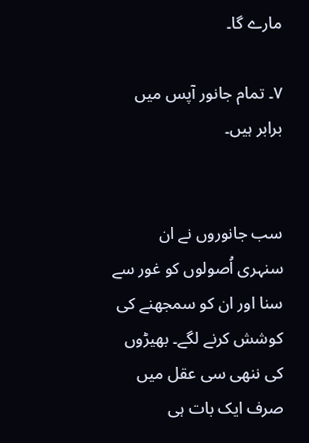مارے گا۔

۷۔ تمام جانور آپس میں برابر ہیں۔


سب جانوروں نے ان سنہری اُصولوں کو غور سے سنا اور ان کو سمجھنے کی کوشش کرنے لگے۔ بھیڑوں کی ننھی سی عقل میں صرف ایک بات ہی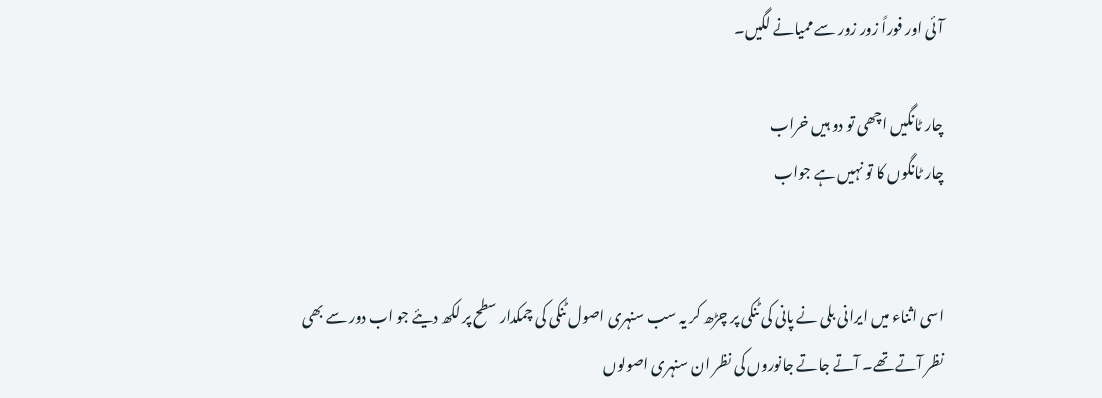آئی اور فوراً زور زور سے ممیانے لگیں۔

چار ٹانگیں اچھی تو دو ہیں خراب
چار ٹانگوں کا تو نہیں ہے جواب


اسی اثناء میں ایرانی بلی نے پانی کی ٹنکی پر چڑھ کر یہ سب سنہری اصول ٹنکی کی چمکدار سطح پر لکھ دیئے جو اب دور سے بھی نظر آتے تھے۔ آتے جاتے جانوروں کی نظر ان سنہری اصولوں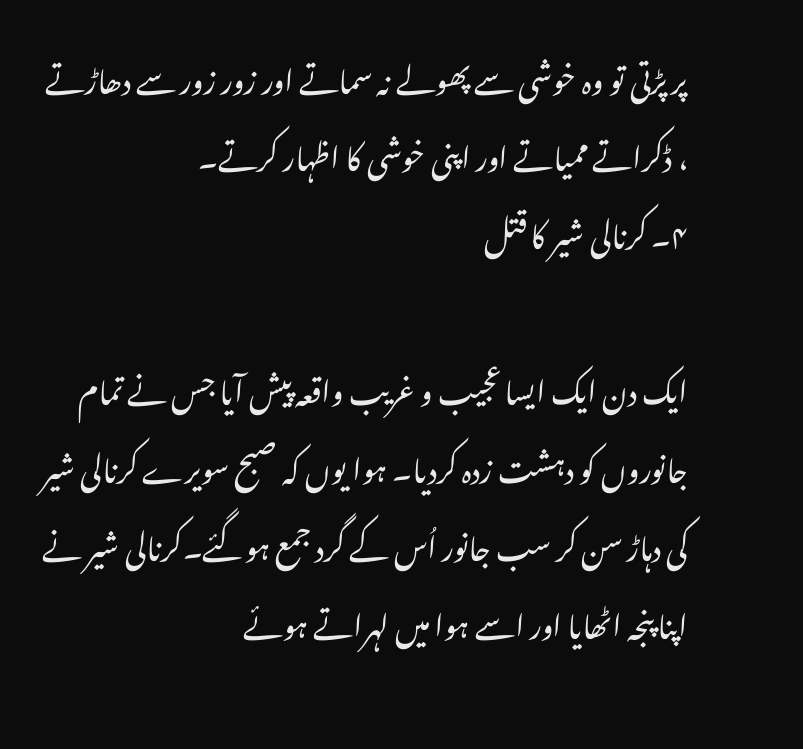پر پڑتی تو وہ خوشی سے پھولے نہ سماتے اور زور زور سے دھاڑتے ، ڈکراتے ممیاتے اور اپنی خوشی کا اظہار کرتے۔
۴۔ کرنالی شیر کا قتل

ایک دن ایک ایسا عجیب و غریب واقعہ پیش آیا جس نے تمام جانوروں کو دہشت زدہ کردیا۔ ہوا یوں کہ صبح سویرے کرنالی شیر کی دہاڑ سن کر سب جانور اُس کے گرد جمع ہوگئے۔کرنالی شیر نے اپنا پنجہ اٹھایا اور اسے ہوا میں لہراتے ہوئے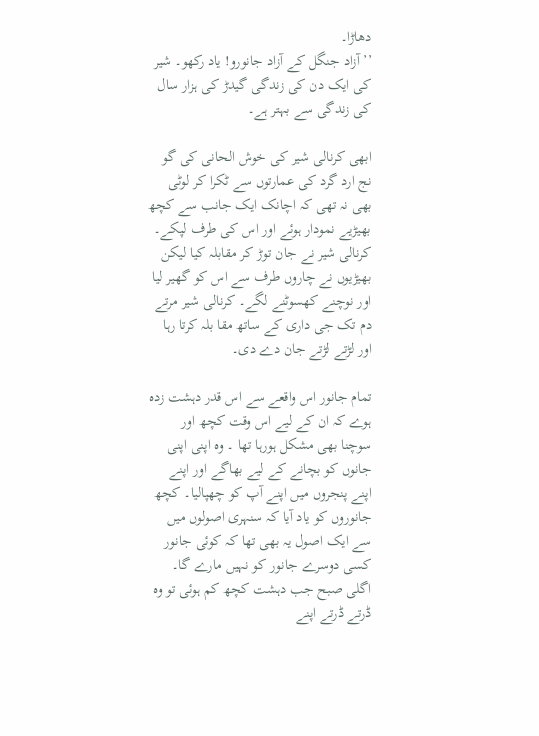دھاڑا۔
’’ آزاد جنگل کے آزاد جانورو! یاد رکھو۔ شیر کی ایک دن کی زندگی گیدڑ کی ہزار سال کی زندگی سے بہتر ہے۔

ابھی کرنالی شیر کی خوش الحانی کی گو نج ارد گرد کی عمارتوں سے ٹکرا کر لوٹی بھی نہ تھی کہ اچانک ایک جانب سے کچھ بھیڑیے نمودار ہوئے اور اس کی طرف لپکے۔ کرنالی شیر نے جان توڑ کر مقابلہ کیا لیکن بھیڑیوں نے چاروں طرف سے اس کو گھیر لیا اور نوچنے کھسوٹنے لگے۔ کرنالی شیر مرتے دم تک جی داری کے ساتھ مقا بلہ کرتا رہا اور لڑتے لڑتے جان دے دی۔

تمام جانور اس واقعے سے اس قدر دہشت زدہ ہوے کہ ان کے لیے اس وقت کچھ اور سوچنا بھی مشکل ہورہا تھا ۔ وہ اپنی اپنی جانوں کو بچانے کے لیے بھاگے اور اپنے اپنے پنجروں میں اپنے آپ کو چھپالیا۔ کچھ جانوروں کو یاد آیا کہ سنہری اصولوں میں سے ایک اصول یہ بھی تھا کہ کوئی جانور کسی دوسرے جانور کو نہیں مارے گا۔ اگلی صبح جب دہشت کچھ کم ہوئی تو وہ ڈرتے ڈرتے اپنے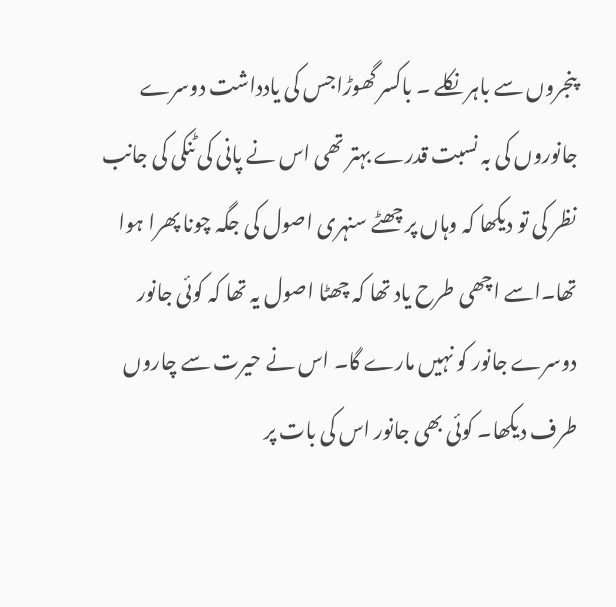پنجروں سے باہر نکلے ۔ باکسر گھوڑاجس کی یادداشت دوسرے جانوروں کی بہ نسبت قدرے بہتر تھی اس نے پانی کی ٹنکی کی جانب نظر کی تو دیکھا کہ وہاں پر چھٹے سنہری اصول کی جگہ چونا پھرا ہوا تھا۔اسے اچھی طرح یاد تھا کہ چھٹا اصول یہ تھا کہ کوئی جانور دوسرے جانور کو نہیں مارے گا۔ اس نے حیرت سے چاروں طرف دیکھا۔ کوئی بھی جانور اس کی بات پر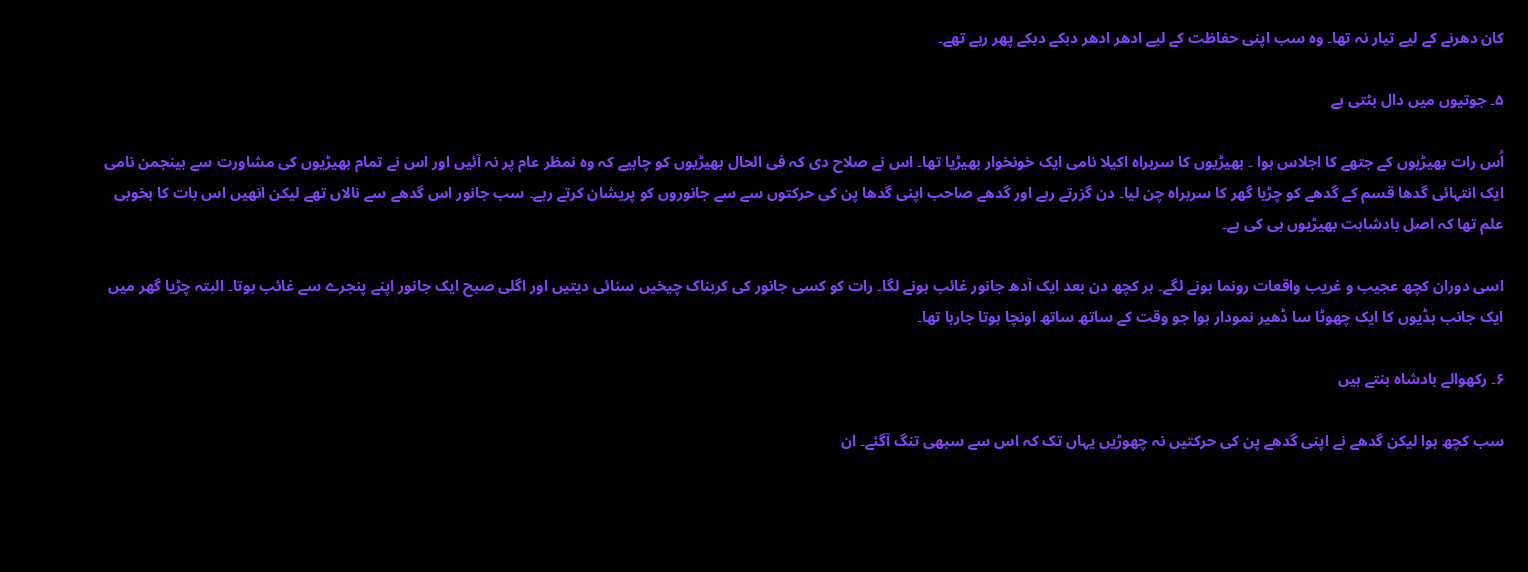کان دھرنے کے لیے تیار نہ تھا۔ وہ سب اپنی حفاظت کے لیے ادھر ادھر دبکے دبکے پھر رہے تھے۔

۵۔ جوتیوں میں دال بٹتی ہے

اُس رات بھیڑیوں کے جتھے کا اجلاس ہوا ۔ بھیڑیوں کا سربراہ اکیلا نامی ایک خونخوار بھیڑیا تھا۔ اس نے صلاح دی کہ فی الحال بھیڑیوں کو چاہیے کہ وہ نمظر عام پر نہ آئیں اور اس نے تمام بھیڑیوں کی مشاورت سے بینجمن نامی ایک انتہائی گدھا قسم کے گدھے کو چڑیا گھر کا سربراہ چن لیا۔ دن گزرتے رہے اور گدھے صاحب اپنی گدھا پن کی حرکتوں سے سے جانوروں کو پریشان کرتے رہے۔ سب جانور اس گدھے سے نالاں تھے لیکن انھیں اس بات کا بخوبی علم تھا کہ اصل بادشاہت بھیڑیوں ہی کی ہے۔

اسی دوران کچھ عجیب و غریب واقعات رونما ہونے لگے۔ ہر کچھ دن بعد ایک آدھ جانور غائب ہونے لگا۔ رات کو کسی جانور کی کربناک چیخیں سنائی دیتیں اور اگلی صبح ایک جانور اپنے پنجرے سے غائب ہوتا۔ البتہ چڑیا گھر میں ایک جانب ہڈیوں کا ایک چھوٹا سا ڈھیر نمودار ہوا جو وقت کے ساتھ ساتھ اونچا ہوتا جارہا تھا۔

۶۔ رکھوالے بادشاہ بنتے ہیں

سب کچھ ہوا لیکن گدھے نے اپنی گدھے پن کی حرکتیں نہ چھوڑیں یہاں تک کہ اس سے سبھی تنگ آگئے۔ ان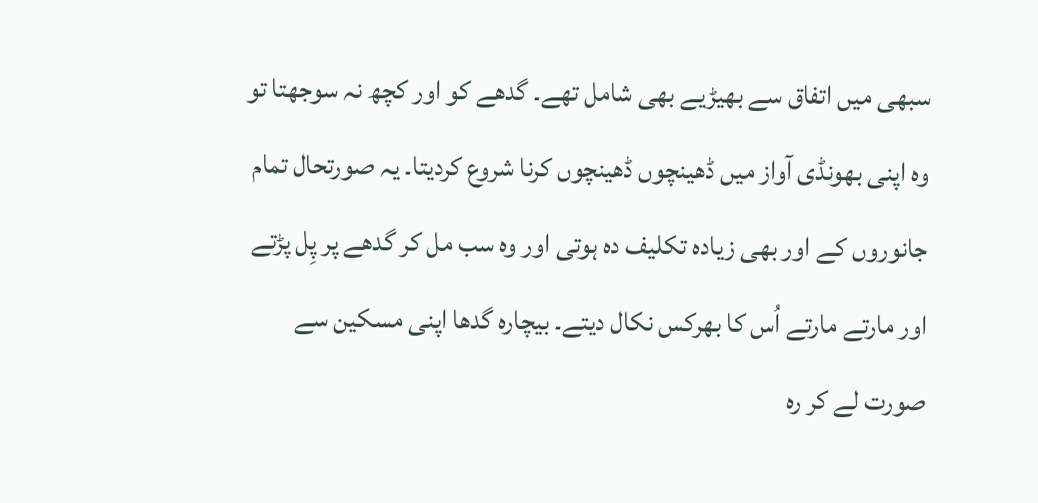سبھی میں اتفاق سے بھیڑیے بھی شامل تھے۔ گدھے کو اور کچھ نہ سوجھتا تو وہ اپنی بھونڈی آواز میں ڈھینچوں ڈھینچوں کرنا شروع کردیتا۔ یہ صورتحال تمام جانوروں کے اور بھی زیادہ تکلیف دہ ہوتی اور وہ سب مل کر گدھے پر پِل پڑتے اور مارتے مارتے اُس کا بھرکس نکال دیتے۔ بیچارہ گدھا اپنی مسکین سے صورت لے کر رہ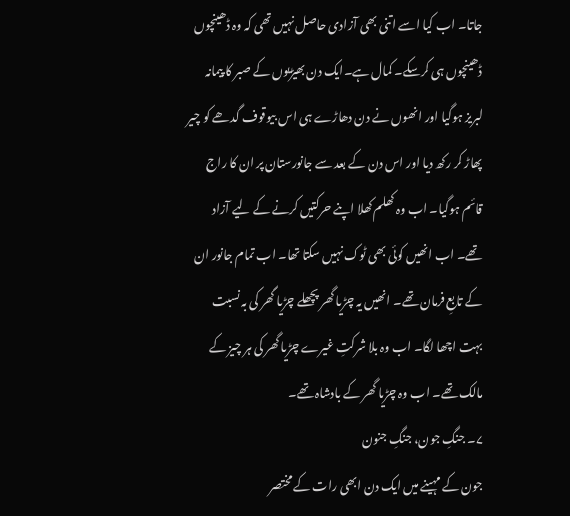جاتا۔ اب کیا اسے اتنی بھی آزادی حاصل نہیں تھی کہ وہ ڈھینچوں ڈھینچوں ہی کرسکے۔ کمال ہے۔ایک دن بھیڑیوں کے صبر کا پیمانہ لبریز ہوگیا اور انھوں نے دن دھاڑے ہی اس بیوقوف گدھے کو چیر پھاڑ کر رکھ دیا اور اس دن کے بعد سے جانورستان پر ان کا راج قائم ہوگیا۔ اب وہ کھلم کھلا اپنے حرکتیں کرنے کے لیے آزاد تھے۔ اب انھیں کوئی بھی ٹوک نہیں سکتا تھا۔ اب تمام جانور ان کے تابعِ فرمان تھے۔ انھیں یہ چڑیا گھر پچھلے چڑیا گھر کی بہ نسبت بہت اچھا لگا۔ اب وہ بلا شرکتِ غیرے چڑیا گھر کی ہر چیز کے مالک تھے۔ اب وہ چڑیا گھر کے بادشاہ تھے۔
۷۔ جنگِ جون، جنگِ جنون
جون کے مہینے میں ایک دن ابھی رات کے مختصر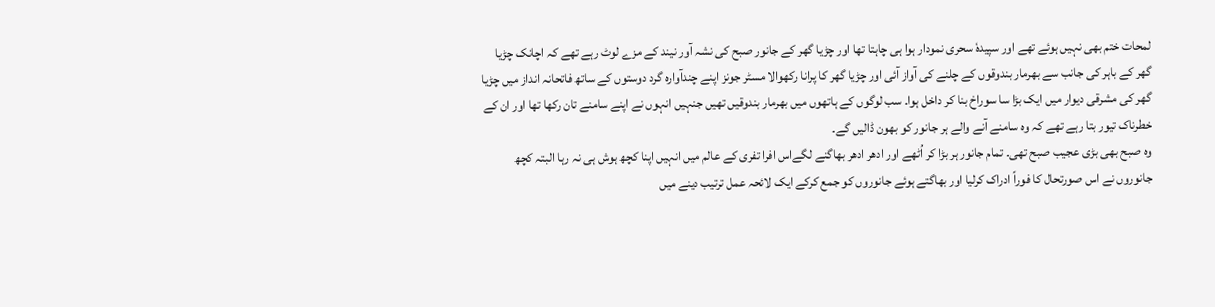لمحات ختم بھی نہیں ہوئے تھے اور سپیدہٗ سحری نمودار ہوا ہی چاہتا تھا اور چڑیا گھر کے جانور صبح کی نشہ آور نیند کے مزے لوٹ رہے تھے کہ اچانک چڑیا گھر کے باہر کی جانب سے بھرمار بندوقوں کے چلنے کی آواز آئی اور چڑیا گھر کا پرانا رکھوالا مسٹر جونز اپنے چندآوارہ گرد دوستوں کے ساتھ فاتحانہ انداز میں چڑیا گھر کی مشرقی دیوار میں ایک بڑا سا سوراخ بنا کر داخل ہوا۔ سب لوگوں کے ہاتھوں میں بھرمار بندوقیں تھیں جنہیں انہوں نے اپنے سامنے تان رکھا تھا اور ان کے خطرناک تیور بتا رہے تھے کہ وہ سامنے آنے والے ہر جانور کو بھون ڈالیں گے۔
وہ صبح بھی بڑی عجیب صبح تھی۔ تمام جانور ہر بڑا کر اُٹھے اور ادھر ادھر بھاگنے لگےاس افرا تفری کے عالم میں انہیں اپنا کچھ ہوش ہی نہ رہا البتہ کچھ جانوروں نے اس صورتحال کا فوراً ادراک کرلیا اور بھاگتے ہوئے جانوروں کو جمع کرکے ایک لائحہ عمل ترتیب دینے میں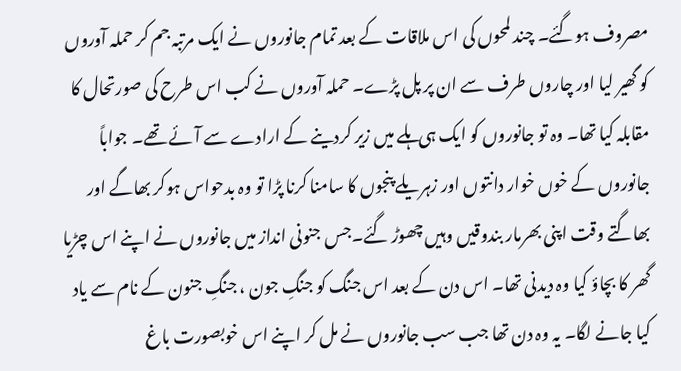مصروف ہوگئے۔ چند لمحوں کی اس ملاقات کے بعد تمام جانوروں نے ایک مرتبہ جم کر حملہ آوروں کو گھیر لیا اور چاروں طرف سے ان پر پل پڑے۔ حملہ آوروں نے کب اس طرح کی صورتحال کا مقابلہ کیا تھا۔ وہ تو جانوروں کو ایک ہی ہلے میں زیر کردینے کے ارادے سے آئے تھے۔ جواباً جانوروں کے خوں خوار دانتوں اور زہریلے پنجوں کا سامنا کرنا پڑا تو وہ بدحواس ہوکر بھاگے اور بھاگتے وقت اپنی بھرمار بندوقیں وہیں چھوڑ گئے۔جس جنونی انداز میں جانوروں نے اپنے اس چڑیا گھر کا بچاؤ کیا وہ دیدنی تھا۔ اس دن کے بعد اس جنگ کو جنگِ جون ، جنگِ جنون کے نام سے یاد کیا جانے لگا۔ یہ وہ دن تھا جب سب جانوروں نے مل کر اپنے اس خوبصورت باغ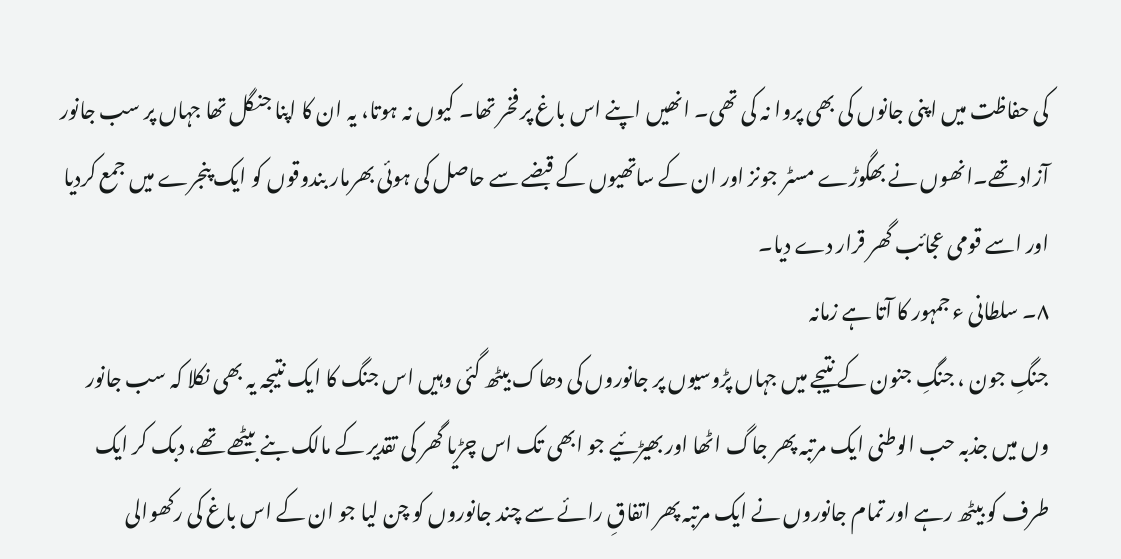کی حفاظت میں اپنی جانوں کی بھی پروا نہ کی تھی۔ انھیں اپنے اس باغ پر فخر تھا۔ کیوں نہ ہوتا، یہ ان کا اپنا جنگل تھا جہاں پر سب جانور آزاد تھے۔انھوں نے بھگوڑے مسٹر جونز اور ان کے ساتھیوں کے قبضے سے حاصل کی ہوئی بھرمار بندوقوں کو ایک پنجرے میں جمع کردیا اور اسے قومی عجائب گھر قرار دے دیا۔
۸۔ سلطانی ء جمہور کا آتا ہے زمانہ
جنگِ جون ، جنگِ جنون کے نتیجے میں جہاں پڑوسیوں پر جانوروں کی دھاک بیٹھ گئی وہیں اس جنگ کا ایک نتیجہ یہ بھی نکلا کہ سب جانور وں میں جذبہ حب الوطنی ایک مرتبہ پھر جاگ اٹھا اور بھیڑئیے جو ابھی تک اس چڑیا گھر کی تقدیر کے مالک بنے بیٹھے تھے، دبک کر ایک طرف کو بیٹھ رہے اور تمام جانوروں نے ایک مرتبہ پھر اتفاقِ رائے سے چند جانوروں کو چن لیا جو ان کے اس باغ کی رکھوالی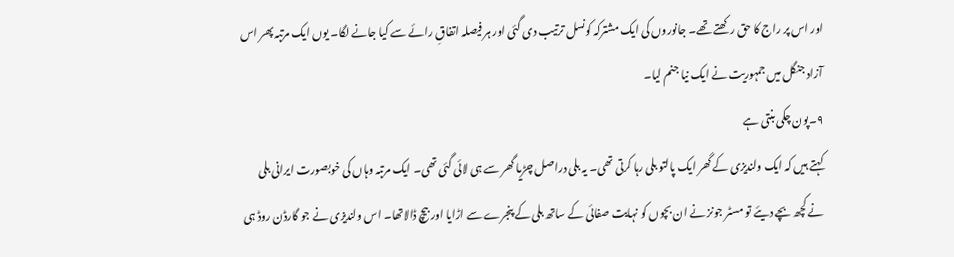اور اس پر راج کا حق رکھتے تھے۔ جانوروں کی ایک مشترکہ کونسل ترتیب دی گئی اور ہر فیصلہ اتفاقِ رائے سے کیا جانے لگا۔ یوں ایک مرتبہ پھر اس آزاد جنگل میں جمہوریت نے ایک نیا جنم لیا۔
۹۔پون چکی بنتی ہے
کہتے ہیں کہ ایک ولندیزی کے گھر ایک پالتو بلی رہا کرتی تھی۔ یہ بلی دراصل چڑیا گھر سے ہی لائی گئی تھی۔ ایک مرتبہ وہاں کی خوبصورت ایرانی بلی نے کچھ بچے دیئے تو مسٹر جونز نے ان بچوں کو نہایت صفائی کے ساتھ بلی کے پنجرے سے اڑایا اور بیچ ڈالاتھا۔ اس ولندیزی نے جو گارڈن روڈ ہی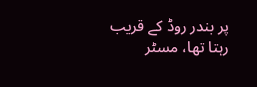پر بندر روڈ کے قریب رہتا تھا، مسٹر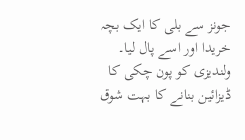جونز سے بلی کا ایک بچہ خریدا اور اسے پال لیا۔ ولندیزی کو پون چکی کا ڈیزائین بنانے کا بہت شوق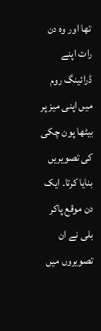تھا اور وہ دن رات اپنے ڈرائینگ روم میں اپنی میز پر بیٹھا پون چکی کی تصویریں بنایا کرتا۔ ایک دن موقع پاکر بلی نے ان تصویروں میں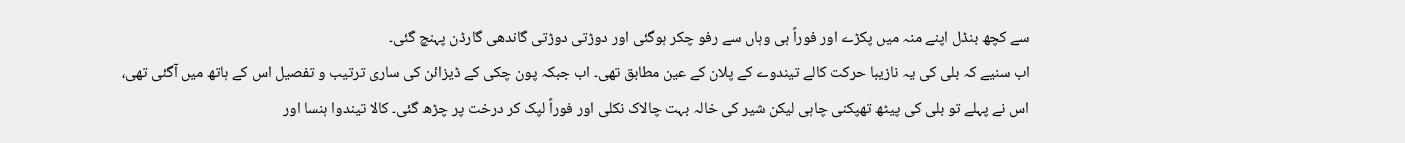سے کچھ بنڈل اپنے منہ میں پکڑے اور فوراً ہی وہاں سے رفو چکر ہوگئی اور دوڑتی دوڑتی گاندھی گارڈن پہنچ گئی۔
اب سنیے کہ بلی کی یہ نازیبا حرکت کالے تیندوے کے پلان کے عین مطابق تھی۔ اب جبکہ پون چکی کے ڈیزائن کی ساری ترتیب و تفصیل اس کے ہاتھ میں آگئی تھی، اس نے پہلے تو بلی کی پیٹھ تھپکنی چاہی لیکن شیر کی خالہ بہت چالاک نکلی اور فوراً لپک کر درخت پر چڑھ گئی۔ کالا تیندوا ہنسا اور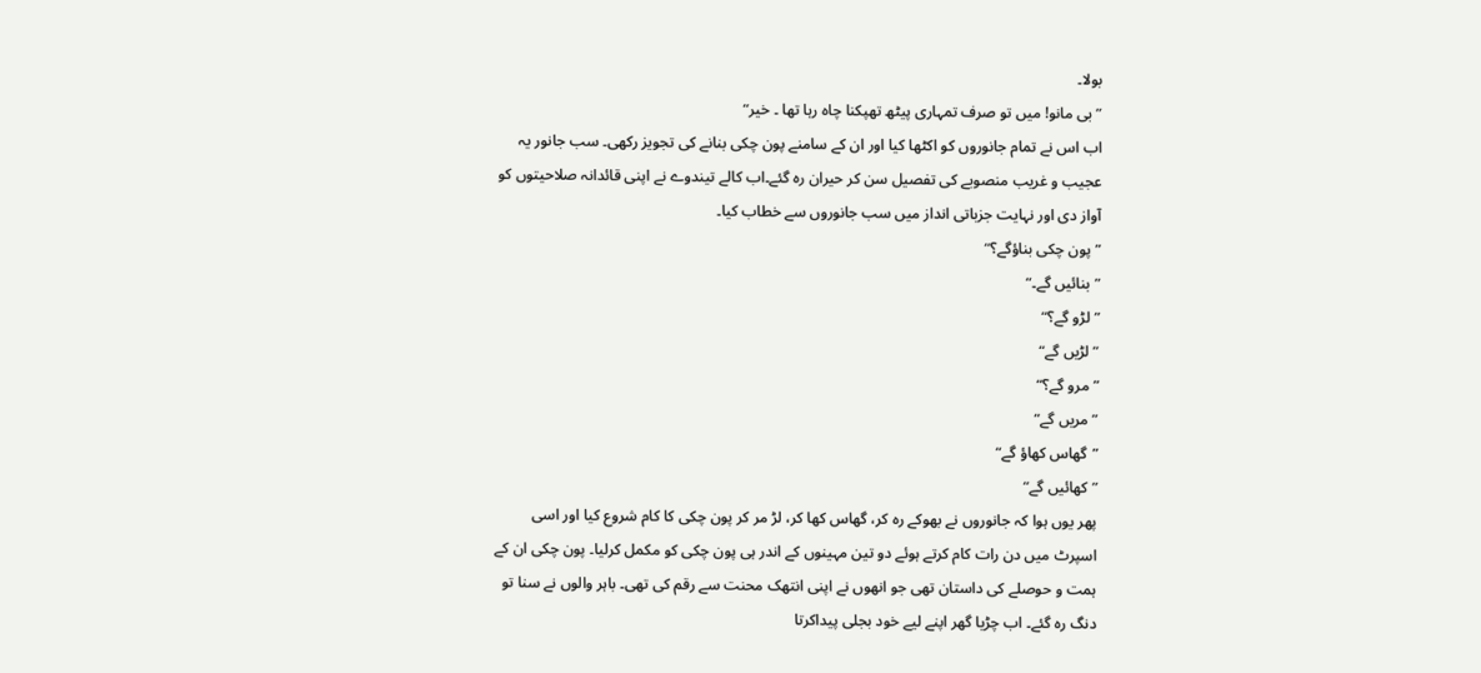بولا۔
’’ بی مانو! میں تو صرف تمہاری پیٹھ تھپکنا چاہ رہا تھا ۔ خیر‘‘
اب اس نے تمام جانوروں کو اکٹھا کیا اور ان کے سامنے پون چکی بنانے کی تجویز رکھی۔ سب جانور یہ عجیب و غریب منصوبے کی تفصیل سن کر حیران رہ گئے۔اب کالے تیندوے نے اپنی قائدانہ صلاحیتوں کو آواز دی اور نہایت جزباتی انداز میں سب جانوروں سے خطاب کیا۔
’’پون چکی بناؤگے؟‘‘
’’بنائیں گے۔‘‘
’’لڑو گے؟‘‘
’’لڑیں گے‘‘
’’مرو گے؟‘‘
’’مریں گے‘‘
’’گھاس کھاؤ گے‘‘
’’ کھائیں گے‘‘
پھر یوں ہوا کہ جانوروں نے بھوکے رہ کر، گھاس کھا کر، لڑ مر کر پون چکی کا کام شروع کیا اور اسی اسپرٹ میں دن رات کام کرتے ہوئے دو تین مہینوں کے اندر ہی پون چکی کو مکمل کرلیا۔ پون چکی ان کے ہمت و حوصلے کی داستان تھی جو انھوں نے اپنی انتھک محنت سے رقم کی تھی۔ باہر والوں نے سنا تو دنگ رہ گئے۔ اب چڑیا گھر اپنے لیے خود بجلی پیداکرتا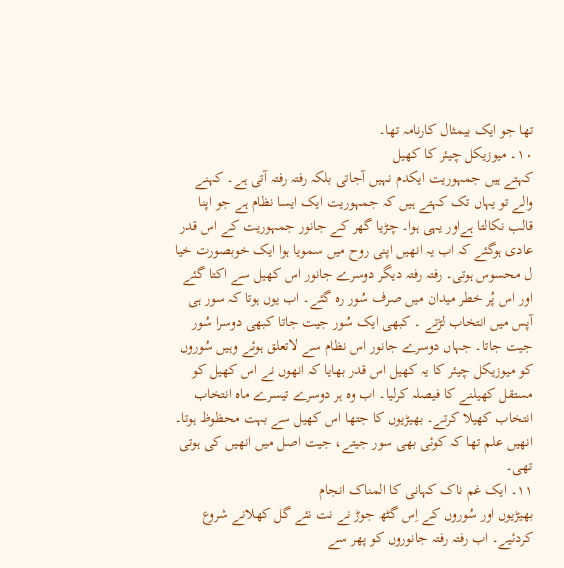تھا جو ایک بیمثال کارنامہ تھا۔
۱۰۔ میوزیکل چیئر کا کھیل
کہتے ہیں جمہوریت ایکدم نہیں آجاتی بلکہ رفتہ رفتہ آتی ہے۔ کہنے والے تو یہاں تک کہتے ہیں کہ جمہوریت ایک ایسا نظام ہے جو اپنا قالب نکالتا ہےاور یہی ہوا۔ چڑیا گھر کے جانور جمہوریت کے اس قدر عادی ہوگئے کہ اب یہ انھیں اپنی روح میں سمویا ہوا ایک خوبصورت خیا ل محسوس ہوتی۔ رفتہ رفتہ دیگر دوسرے جانور اس کھیل سے اکتا گئے اور اس پُر خطر میدان میں صرف سُور رہ گئے۔ اب یوں ہوتا کہ سور ہی آپس میں انتخاب لڑتے ۔ کبھی ایک سُور جیت جاتا کبھی دوسرا سُور جیت جاتا۔ جہاں دوسرے جانور اس نظام سے لاتعلق ہوئے وہیں سُوروں کو میوزیکل چیئر کا یہ کھیل اس قدر بھایا کہ انھوں نے اس کھیل کو مستقل کھیلنے کا فیصلہ کرلیا۔ اب وہ ہر دوسرے تیسرے ماہ انتخاب انتخاب کھیلا کرتے۔ بھیڑیوں کا جتھا اس کھیل سے بہت محظوظ ہوتا۔ انھیں علم تھا کہ کوئی بھی سور جیتے، جیت اصل میں انھیں کی ہوتی تھی۔
۱۱۔ ایک غم ناک کہانی کا المناک انجام
بھیڑیوں اور سُوروں کے اِس گٹھ جوڑ نے نت نئے گل کھلانے شروع کردئیے۔ اب رفتہ رفتہ جانوروں کو پھر سے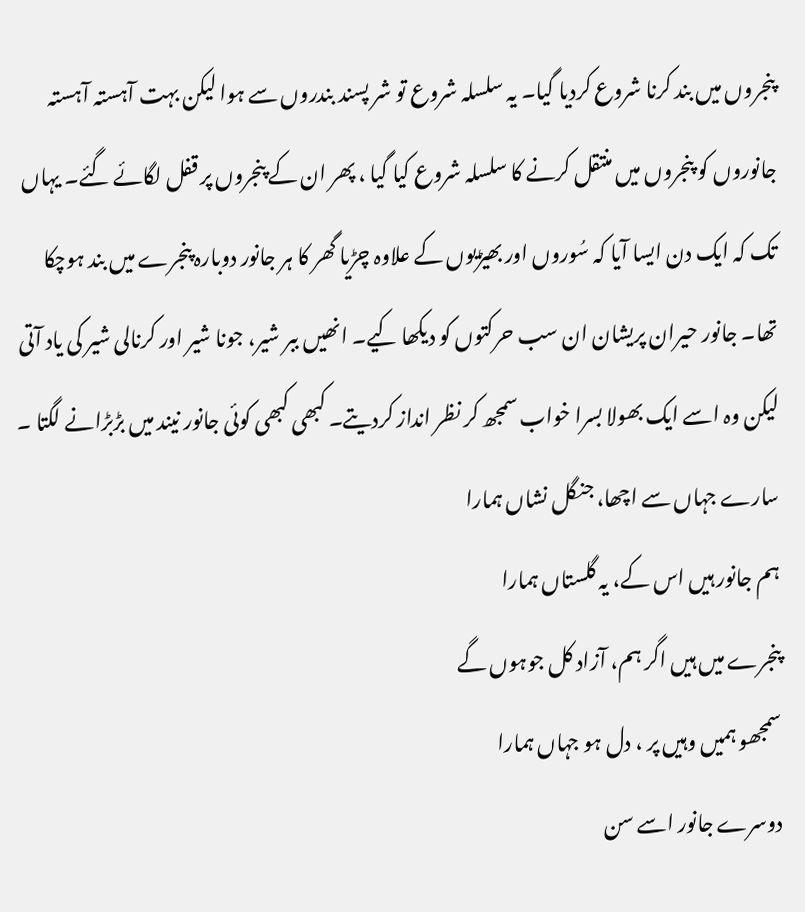پنجروں میں بند کرنا شروع کردیا گیا۔ یہ سلسلہ شروع تو شر پسند بندروں سے ہوا لیکن بہت آہستہ آہستہ جانوروں کو پنجروں میں منتقل کرنے کا سلسلہ شروع کیا گیا ، پھر ان کے پنجروں پر قفل لگائے گئے۔ یہاں تک کہ ایک دن ایسا آیا کہ سُوروں اور بھیڑیوں کے علاوہ چڑیا گھر کا ہر جانور دوبارہ پنجرے میں بند ہوچکا تھا۔ جانور حیران پریشان ان سب حرکتوں کو دیکھا کیے۔ انھیں ببر شیر، جونا شیر اور کرنالی شیر کی یاد آتی لیکن وہ اسے ایک بھولا بسرا خواب سمجھ کر نظر انداز کردیتے۔ کبھی کبھی کوئی جانور نیند میں بڑبڑانے لگتا ۔
سارے جہاں سے اچھا، جنگل نشاں ہمارا
ہم جانور ہیں اس کے، یہ گلستاں ہمارا
پنجرے میں ہیں اگر ہم، آزاد کل جوہوں گے
سمجھو ہمیں وہیں پر ، دل ہو جہاں ہمارا
دوسرے جانور اسے سن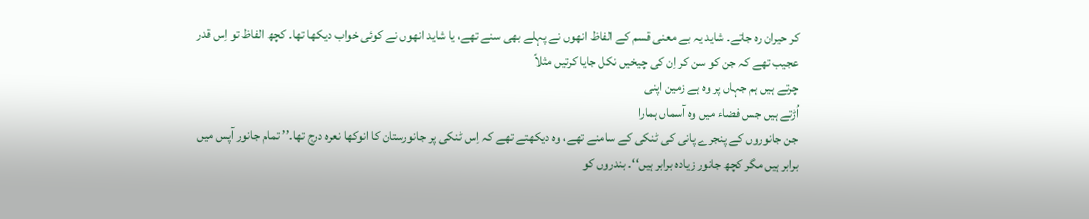کر حیران رہ جاتے۔ شاید یہ بے معنی قسم کے الفاظ انھوں نے پہلے بھی سنے تھے، یا شاید انھوں نے کوئی خواب دیکھا تھا۔ کچھ الفاظ تو اِس قدر عجیب تھے کہ جن کو سن کر اِن کی چیخیں نکل جایا کرتیں مثلاً
چرتے ہیں ہم جہاں پر وہ ہے زمین اپنی
اُڑتے ہیں جس فضاء میں وہ آسماں ہمارا
جن جانوروں کے پنجرے پانی کی ٹنکی کے سامنے تھے، وہ دیکھتے تھے کہ اِس ٹنکی پر جانورستان کا انوکھا نعرہ درج تھا۔’’ تمام جانور آپس میں برابر ہیں مگر کچھ جانور زیادہ برابر ہیں‘‘۔ بندروں کو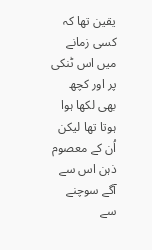یقین تھا کہ کسی زمانے میں اس ٹنکی پر اور کچھ بھی لکھا ہوا ہوتا تھا لیکن اُن کے معصوم ذہن اس سے آگے سوچنے سے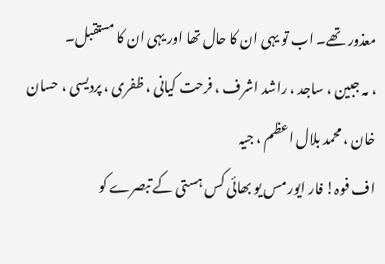معذور تھے۔ اب تو یہی ان کا حال تھا اور یہی ان کا مستقبل۔
، مہ جبین ، ساجد ، راشد اشرف ، فرحت کیانی ، ظفری ، پردیسی ، حسان خان ، محمد بلال اعظم ، جیہ
اف فوہ! فار ایور مس یو بھائی کس ہستی کے تبصرے کو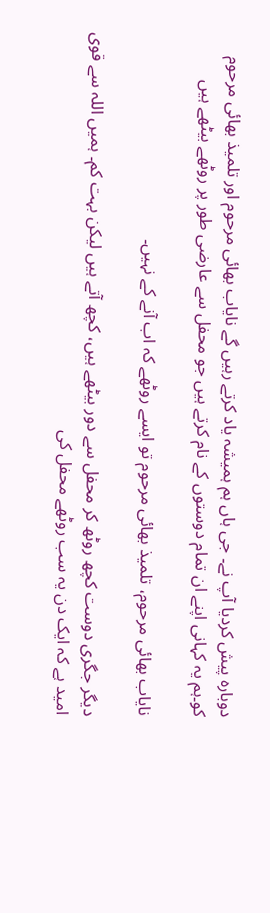دوبارہ پیش کردیا آپ نے۔ جی ہاں ہم ہمیشہ یاد کرتے رہیں گے نایاب بھائی مرحوم اور تلمیذ بھائی مرحوم کو۔ہم یہ کہانی اپنے ان تمام دوستوں کے نام کرتے ہیں جو محفل سے عارضی طور پر روٹھے بیٹھے ہیں

نایاب بھائی مرحوم، تلمیذ بھائی مرحوم تو ایسے روٹھے کہ اب آنے کے نہیں۔

دیگر جگری دوست کچھ روٹھ کر محفل سے دور بیٹھے ہیں، کچھ آتے ہیں لیکن بہت کم۔ ہمیں اللہ سے قوی امید ہے کہ ایک دن یہ سب روٹھے محفل کی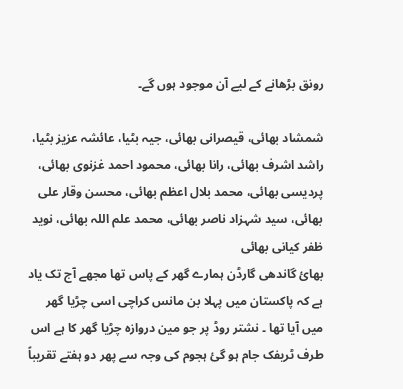رونق بڑھانے کے لیے آن موجود ہوں گے۔

شمشاد بھائی، قیصرانی بھائی، جیہ بٹیا، عائشہ عزیز بٹیا، راشد اشرف بھائی، رانا بھائی، محمود احمد غزنوی بھائی، پردیسی بھائی، محمد بلال اعظم بھائی، محسن وقار علی بھائی، سید شہزاد ناصر بھائی، محمد علم اللہ بھائی، نوید ظفر کیانی بھائی
بھائ گاندھی گارڈن ہمارے گھر کے پاس تھا مجھے آج تک یاد ہے کہ پاکستان میں پہلا بن مانس کراچی اسی چڑیا گھر میں آیا تھا ۔ نشتر روڈ پر جو مین دروازہ چڑیا گھر کا ہے اس طرف ٹریفک جام ہو گئ ہجوم کی وجہ سے پھر دو ہفتے تقریباً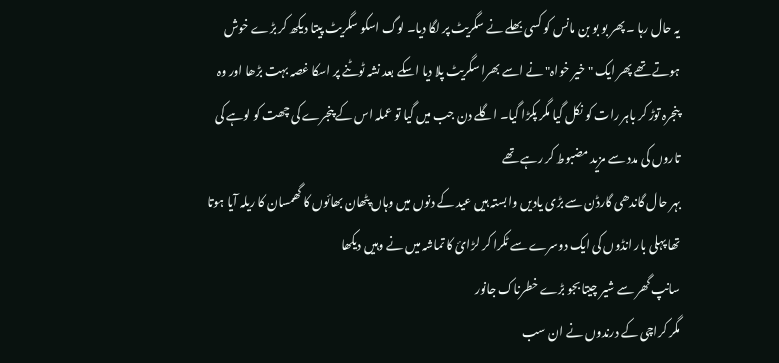یہ حال رہا ۔ پھر بو بو بن مانس کو کسی بھلے نے سگریٹ پر لگا دیا۔ لوگ اسکو سگریٹ پیتا دیکھ کر بڑے خوش ہوتے تھے پھر ایک "خیر خواہ" نے اسے بھرا سگریٹ پلا دیا اسکے بعد نشہ ٹوٹنے پر اسکا غصہ بہت بڑھا اور وہ پنجرہ توڑ کر باہر رات کو نکل گیا مگر پکڑا گیا۔ اگلے دن جب میں گیا تو عملہ اس کے پنجرے کی چھت کو لوہے کی تاروں کی مدد سے مزید مضبوط کر رہے تھے
بہر حال گاندھی گارڈن سے بڑی یادیں وابستہ ہیں عید کے دنوں میں وہاں پٹھان بھائوں کا گھمسان کا ریلہ آیا ہوتا تھا پہلی بار انڈوں کی ایک دوسرے سے ٹکرا کر لڑائ کا تماشہ میں نے وہیں دیکھا
سانپ گھر سے شیر چیتا بجو بڑے خطرناک جانور
مگر کراچی کے درندوں نے ان سب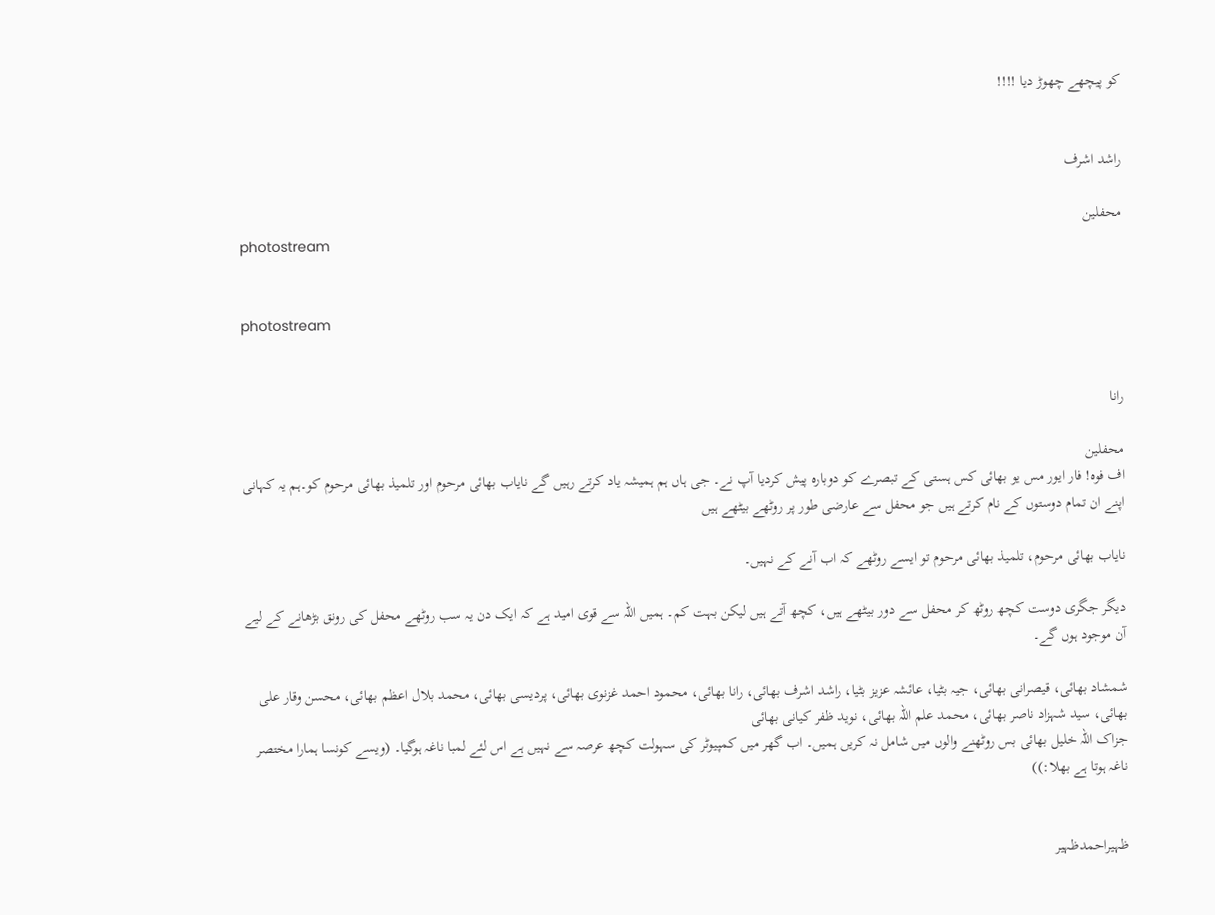کو پیچھے چھوڑ دیا !!!!


راشد اشرف

محفلین
photostream


photostream


رانا

محفلین
اف فوہ! فار ایور مس یو بھائی کس ہستی کے تبصرے کو دوبارہ پیش کردیا آپ نے۔ جی ہاں ہم ہمیشہ یاد کرتے رہیں گے نایاب بھائی مرحوم اور تلمیذ بھائی مرحوم کو۔ہم یہ کہانی اپنے ان تمام دوستوں کے نام کرتے ہیں جو محفل سے عارضی طور پر روٹھے بیٹھے ہیں

نایاب بھائی مرحوم، تلمیذ بھائی مرحوم تو ایسے روٹھے کہ اب آنے کے نہیں۔

دیگر جگری دوست کچھ روٹھ کر محفل سے دور بیٹھے ہیں، کچھ آتے ہیں لیکن بہت کم۔ ہمیں اللہ سے قوی امید ہے کہ ایک دن یہ سب روٹھے محفل کی رونق بڑھانے کے لیے آن موجود ہوں گے۔

شمشاد بھائی، قیصرانی بھائی، جیہ بٹیا، عائشہ عزیز بٹیا، راشد اشرف بھائی، رانا بھائی، محمود احمد غزنوی بھائی، پردیسی بھائی، محمد بلال اعظم بھائی، محسن وقار علی بھائی، سید شہزاد ناصر بھائی، محمد علم اللہ بھائی، نوید ظفر کیانی بھائی
جزاک اللہ خلیل بھائی بس روٹھنے والوں میں شامل نہ کریں ہمیں۔ اب گھر میں کمپیوٹر کی سہولت کچھ عرصہ سے نہیں ہے اس لئے لمبا ناغہ ہوگیا۔ (ویسے کونسا ہمارا مختصر ناغہ ہوتا ہے بھلا:))


ظہیراحمدظہیر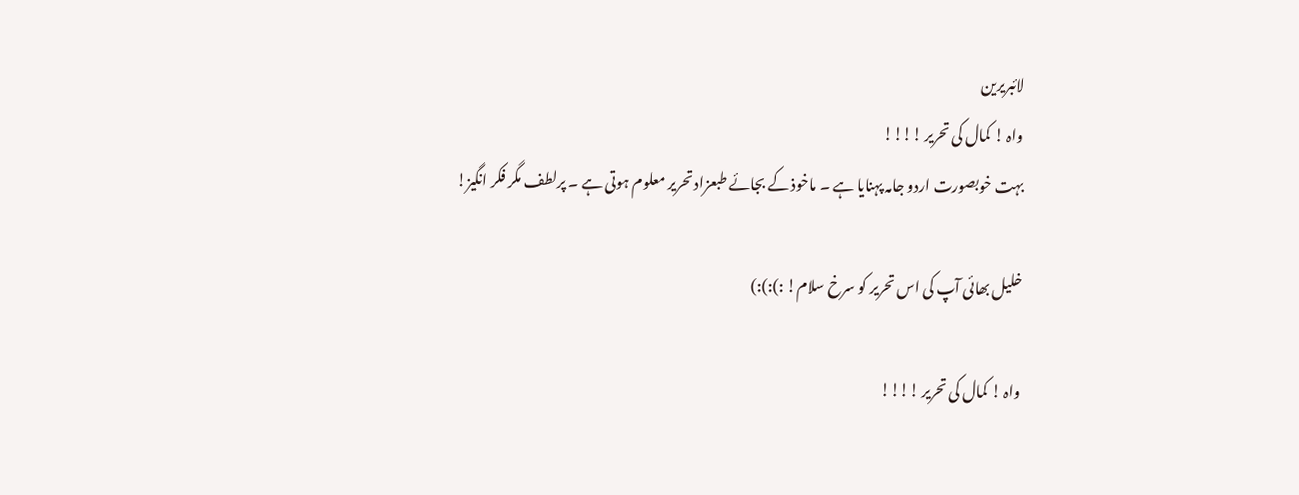لائبریرین
واہ ! کمال کی تحریر !!!!
بہت خوبصورت اردو جامہ پہنایا ہے ۔ ماخوذ کے بجائے طبعزاد تحریر معلوم ہوتی ہے ۔ پرلطف مگر فکر انگیز!

خلیل بھائی آپ کی اس تحریر کو سرخ سلام! :):):)

واہ ! کمال کی تحریر !!!!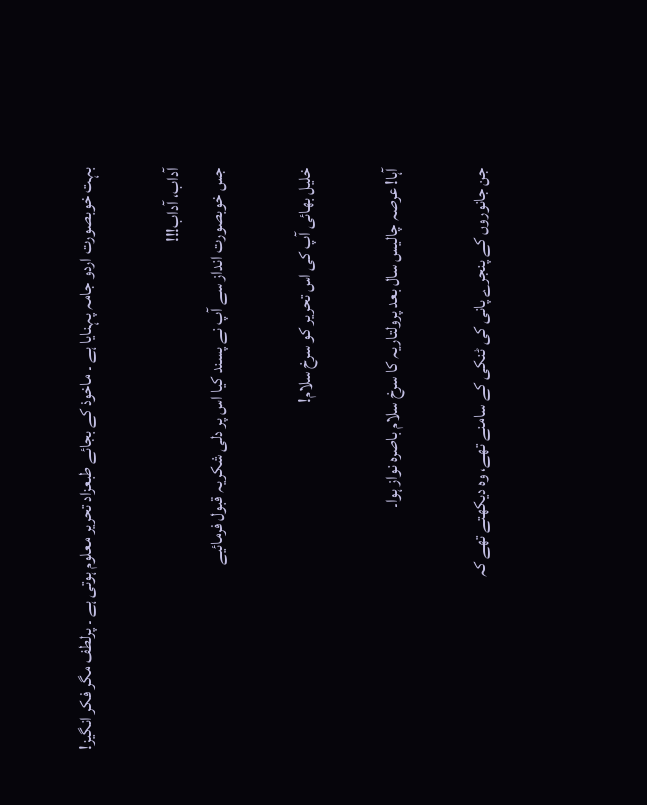بہت خوبصورت اردو جامہ پہنایا ہے ۔ ماخوذ کے بجائے طبعزاد تحریر معلوم ہوتی ہے ۔ پرلطف مگر فکر انگیز!

آداب، آداب!!!
جس خوبصورت انداز سے آپ نے پسند کیا اس پر دلی شکریہ قبول فرمائیے

خلیل بھائی آپ کی اس تحریر کو سرخ سلام!

آہا! عرصہ چالیس سال بعد پرولتاریہ کا سرخ سلام باصرہ نواز ہوا۔

جن جانوروں کے پنجرے پانی کی ٹنکی کے سامنے تھے، وہ دیکھتے تھے کہ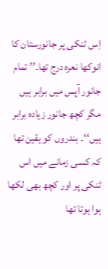اِس ٹنکی پر جانورستان کا انوکھا نعرہ درج تھا۔’’ تمام جانور آپس میں برابر ہیں مگر کچھ جانور زیادہ برابر ہیں‘‘۔ بندروں کو یقین تھا کہ کسی زمانے میں اس ٹنکی پر اور کچھ بھی لکھا ہوا ہوتا تھا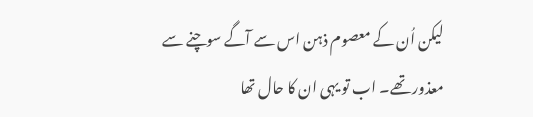لیکن اُن کے معصوم ذہن اس سے آگے سوچنے سے معذور تھے۔ اب تو یہی ان کا حال تھا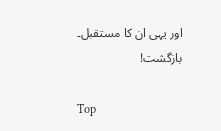اور یہی ان کا مستقبل۔
بازگشت!

Top